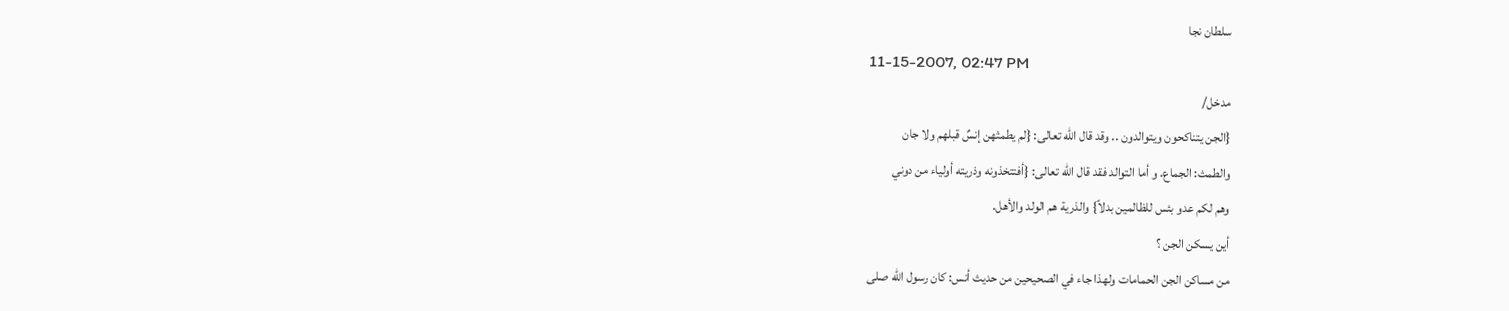سلطان نجا
11-15-2007, 02:47 PM
مدخل/
{الجن يتناكحون ويتوالدون .. وقد قال الله تعالى: {لم يطمثهن إنسٌ قبلهم ولا جان
والطمث: الجماع. و أما التوالد فقد قال الله تعالى: {أفتتخذونه وذريته أولياء من دوني
وهم لكم عدو بئس للظالمين بدلاً} والذرية هم الولد والأهل.
أين يسكن الجن ؟
من مساكن الجن الحمامات ولهذا جاء في الصحيحين من حديث أنس: كان رسول الله صلى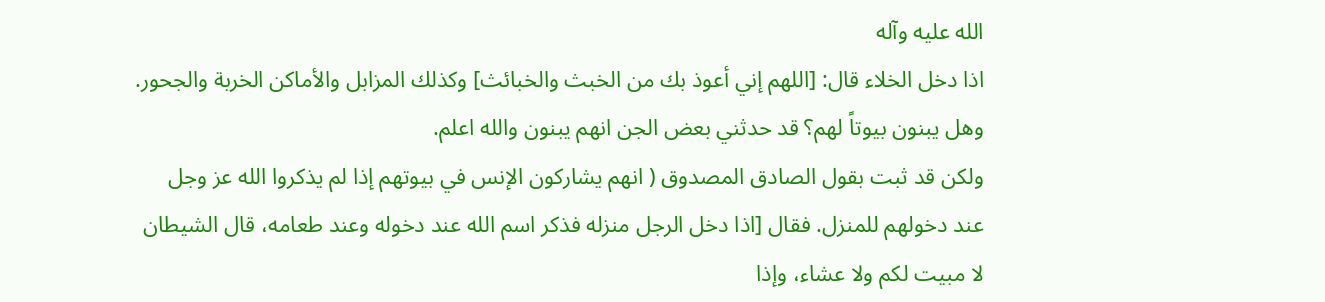الله عليه وآله
اذا دخل الخلاء قال: [اللهم إني أعوذ بك من الخبث والخبائث] وكذلك المزابل والأماكن الخربة والجحور.
وهل يبنون بيوتاً لهم؟ قد حدثني بعض الجن انهم يبنون والله اعلم.
ولكن قد ثبت بقول الصادق المصدوق ( انهم يشاركون الإنس في بيوتهم إذا لم يذكروا الله عز وجل عند دخولهم للمنزل. فقال [اذا دخل الرجل منزله فذكر اسم الله عند دخوله وعند طعامه، قال الشيطان لا مبيت لكم ولا عشاء، وإذا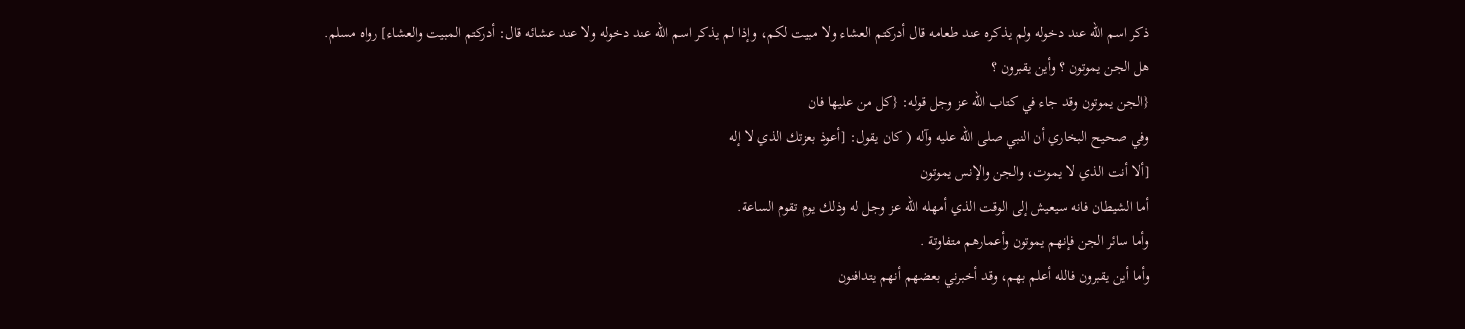ذكر اسم الله عند دخوله ولم يذكره عند طعامه قال أدركتم العشاء ولا مبيت لكم، وإذا لم يذكر اسم الله عند دخوله ولا عند عشائه قال: أدركتم المبيت والعشاء] رواه مسلم.
هل الجن يموتون ؟ وأين يقبرون ؟
{الجن يموتون وقد جاء في كتاب الله عز وجل قوله: {كل من عليها فان
وفي صحيح البخاري أن النبي صلى الله عليه وآله ( كان يقول: [أعوذ بعزتك الذي لا إله
[ألا أنت الذي لا يموت، والجن والإنس يموتون
أما الشيطان فانه سيعيش إلى الوقت الذي أمهله الله عز وجل له وذلك يوم تقوم الساعة.
وأما سائر الجن فإنهم يموتون وأعمارهم متفاوتة .
وأما أين يقبرون فالله أعلم بهم، وقد أخبرني بعضهم أنهم يتدافنون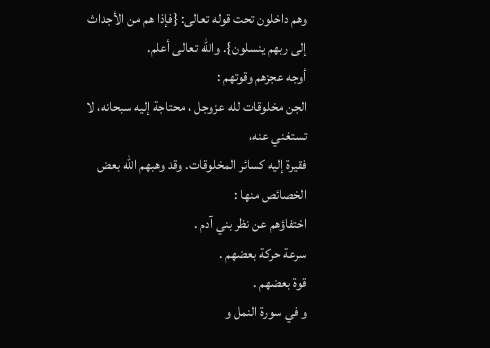وهم داخلون تحت قوله تعالى: {فإذا هم من الأجداث إلى ربهم ينسلون}. والله تعالى أعلم.
أوجه عجزهم وقوتهم :
الجن مخلوقات لله عزوجل ، محتاجة إليه سبحانه، لا تستغني عنه،
فقيرة إليه كسائر المخلوقات. وقد وهبهم الله بعض
الخصائص منها :
اختفاؤهم عن نظر بني آدم .
سرعة حركة بعضهم .
قوة بعضهم .
و في سورة النمل و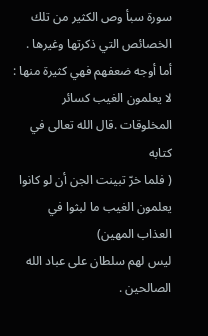سورة سبأ وص الكثير من تلك الخصائص التي ذكرتها وغيرها .
أما أوجه ضعفهم فهي كثيرة منها :
لا يعلمون الغيب كسائر المخلوقات .قال الله تعالى في كتابه
( فلما خرّ تبينت الجن أن لو كانوا يعلمون الغيب ما لبثوا في العذاب المهين)
ليس لهم سلطان على عباد الله الصالحين .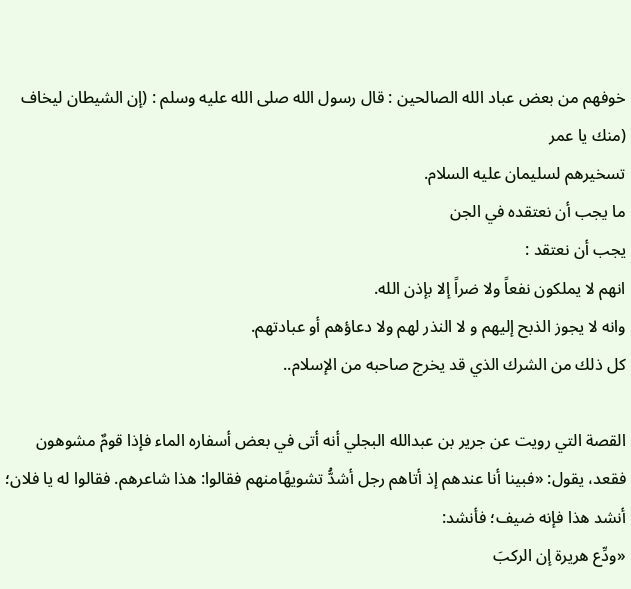خوفهم من بعض عباد الله الصالحين : قال رسول الله صلى الله عليه وسلم : (إن الشيطان ليخاف
(منك يا عمر
تسخيرهم لسليمان عليه السلام.
ما يجب أن نعتقده في الجن
يجب أن نعتقد :
انهم لا يملكون نفعاً ولا ضراً إلا بإذن الله.
وانه لا يجوز الذبح إليهم و لا النذر لهم ولا دعاؤهم أو عبادتهم.
كل ذلك من الشرك الذي قد يخرج صاحبه من الإسلام..

القصة التي رويت عن جرير بن عبدالله البجلي أنه أتى في بعض أسفاره الماء فإذا قومٌ مشوهون فقعد، يقول: «فبينا أنا عندهم إذ أتاهم رجل أشدُّ تشويهًامنهم فقالوا: هذا شاعرهم. فقالوا له يا فلان؛ أنشد هذا فإنه ضيف؛ فأنشد:
«ودِّع هريرة إن الركبَ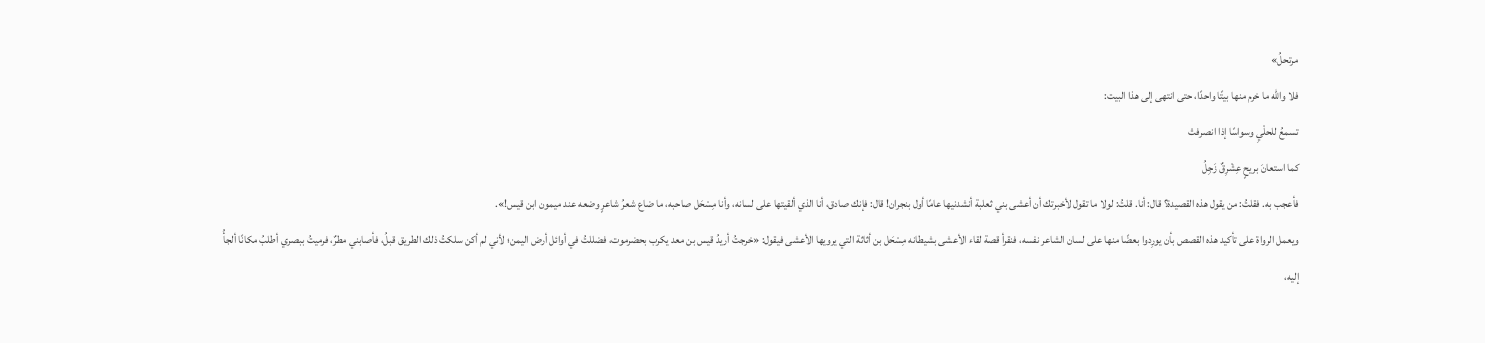مرتحلُ»
فلا والله ما خرم منها بيتًا واحدًا، حتى انتهى إلى هذا البيت:
تسمعُ للحلْيِ وسواسًا إذا انصرفتْ
كما استعانَ بريحٍ عِشْرِقٌ زَجِلُ
فأعجب به. فقلتُ: من يقول هذه القصيدة؟ قال: أنا. قلتُ: لولا ما تقول لأخبرتك أن أعشى بني ثعلبة أنشدنيها عامًا أول بنجران! قال: فإنك صادق، أنا الذي ألقيتها على لسانه، وأنا مِسْحَل صاحبه، ما ضاع شعرُ شاعرٍ وضعه عند ميمون ابن قيس!».
ويعمل الرواة على تأكيد هذه القصص بأن يورِدوا بعضًا منها على لسان الشاعر نفسه، فنقرأ قصة لقاء الأعشى بشيطانه مِسْحَل بن أثاثة التي يرويها الأعشى فيقول: «خرجتُ أريدُ قيس بن معد يكرب بحضرموت، فضللتُ في أوائل أرض اليمن؛ لأني لم أكن سلكتُ ذلك الطريق قبلُ، فأصابني مطرٌ، فرميتُ ببصري أطلبُ مكانًا ألجأُ إليه،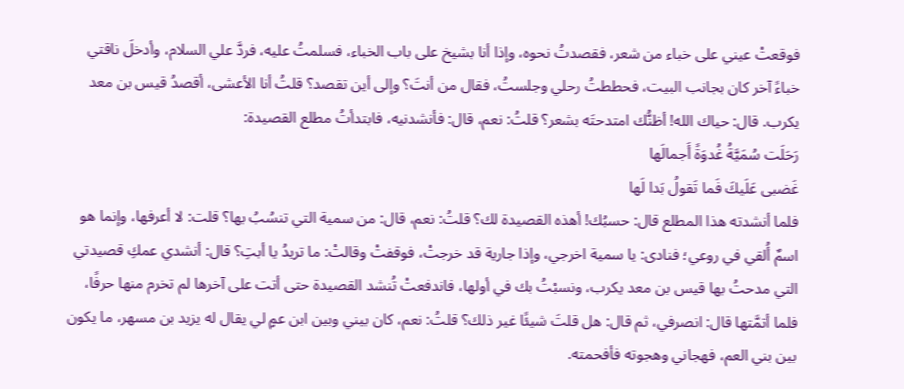فوقعتْ عيني على خباء من شعر، فقصدتُ نحوه، وإذا أنا بشيخ على باب الخباء، فسلمتُ عليه، فردَّ علي السلام، وأدخلَ ناقتي خباءً آخر كان بجانب البيت، فحططتُ رحلي وجلستُ، فقال من أنتَ؟ وإلى أين تقصد؟ قلتُ أنا الأعشى، أقصدُ قيس بن معد يكرب. قال: حياك الله! أظنُّك امتدحتَه بشعر؟ قلتُ: نعم، قال: فأنشدنيه، فابتدأتُ مطلع القصيدة:
رَحَلَت سُمَيَّةُ غُدوَةً أَجمالَها
غَضبى عَلَيكَ فَما تَقولُ بَدا لَها
فلما أنشدته هذا المطلع قال: حسبُك! أهذه القصيدة لك؟ قلتُ: نعم، قال: من سمية التي تنسُبُ بها؟ قلت: لا أعرفها، وإنما هو اسمٌ أُلقي في روعي؛ فنادى: يا سمية اخرجي، وإذا جارية قد خرجتْ، فوقفتْ وقالتْ: ما تريدُ يا أبتِ؟ قال: أنشدي عمكِ قصيدتي التي مدحتُ بها قيس بن معد يكرب، ونسبْتُ بك في أولها، فاندفعتْ تُنشد القصيدة حتى أتت على آخرها لم تخرم منها حرفًا، فلما أتمَّتها قال: انصرفي، ثم قال: هل قلتَ شيئًا غير ذلك؟ قلتُ: نعم، كان بيني وبين ابن عمٍ لي يقال له يزيد بن مسهر، ما يكون بين بني العم، فهجاني وهجوته فأفحمته.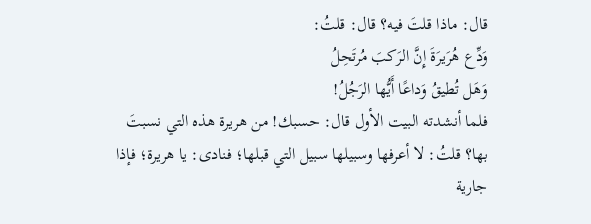قال: ماذا قلتَ فيه؟ قال: قلتُ:
وَدِّع هُرَيرَةَ إِنَّ الرَكبَ مُرتَحِلُ
وَهَل تُطيقُ وَداعًا أَيُّها الرَجُلُ!
فلما أنشدته البيت الأول قال: حسبك! من هريرة هذه التي نسبتَ بها؟ قلتُ: لا أعرفها وسبيلها سبيل التي قبلها؛ فنادى: يا هريرة؛ فإذا جارية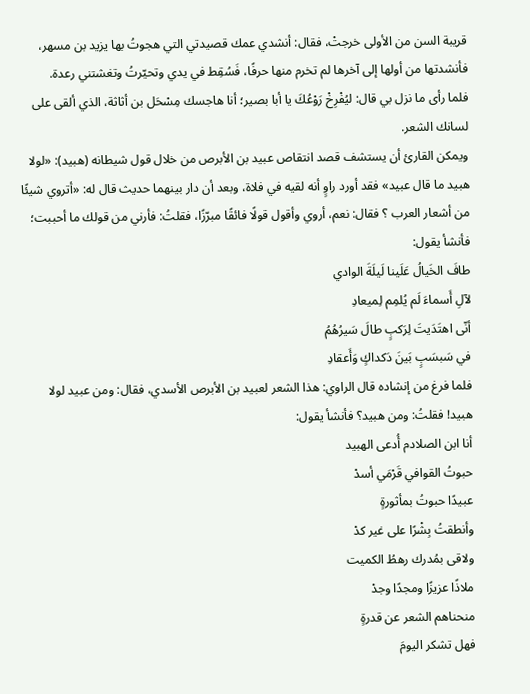قريبة السن من الأولى خرجتْ، فقال: أنشدي عمك قصيدتي التي هجوتُ بها يزيد بن مسهر، فأنشدتها من أولها إلى آخرها لم تخرم منها حرفًا، فَسُقِط في يدي وتحيّرتُ وتغشتني رعدة.
فلما رأى ما نزل بي قال: ليُفْرِخْ رَوْعُكَ يا أبا بصير؛ أنا هاجسك مِسْحَل بن أثاثة، الذي ألقى على لسانك الشعر.
ويمكن القارئ أن يستشف قصد انتقاص عبيد بن الأبرص من خلال قول شيطانه (هبيد): «لولا هبيد ما قال عبيد» فقد أورد راوٍ أنه لقيه في فلاة، وبعد أن دار بينهما حديث قال له: «أتروي شيئًا من أشعار العرب ؟ فقال: نعم، أروي وأقول قولًا فائقًا مبرّزًا، فقلتُ: فأرني من قولك ما أحببت؛ فأنشأ يقول:
طافَ الخَيالُ عَلَينا لَيلَةَ الوادي
لآلِ أَسماءَ لَم يُلمِم لِميعادِ
أنّى اهتَدَيتَ لِرَكبٍ طالَ سَيرُهُمُ
في سَبسَبٍ بَينَ دَكداكٍ وَأَعقادِ
فلما فرغ من إنشاده قال الراوي: هذا الشعر لعبيد بن الأبرص الأسدي، فقال: ومن عبيد لولا هبيد! فقلتُ: ومن هبيد؟ فأنشأ يقول:
أنا ابن الصلادم أُدعى الهبيد
حبوتُ القوافي قَرْمَي أسدْ
عبيدًا حبوتُ بمأثورةٍ
وأنطقتُ بِشْرًا على غير كدْ
ولاقى بمُدرك رهطُ الكميت
ملاذًا عزيزًا ومجدًا وجدْ
منحناهم الشعر عن قدرةٍ
فهل تشكر اليومَ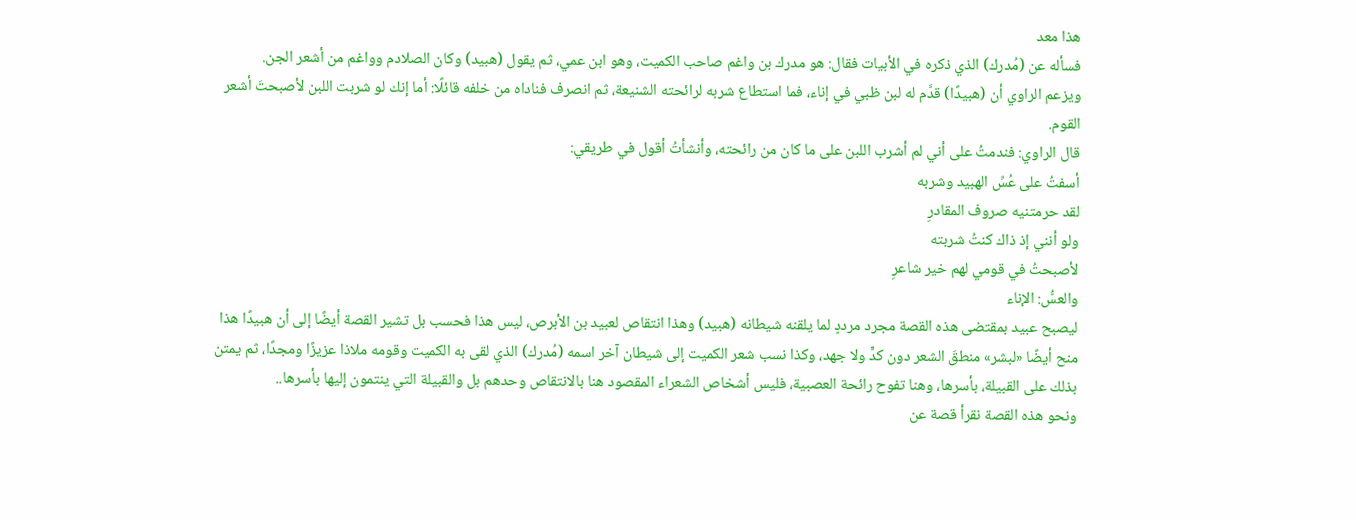هذا معد
فسأله عن (مُدرك) الذي ذكره في الأبيات فقال: هو مدرك بن واغم صاحب الكميت، وهو ابن عمي، ثم يقول (هبيد) وكان الصلادم وواغم من أشعر الجن.
ويزعم الراوي أن (هبيدًا) قدَّم له لبن ظبي في إناء، فما استطاع شربه لرائحته الشنيعة، ثم انصرف فناداه من خلفه قائلًا: أما إنك لو شربت اللبن لأصبحتَ أشعر القوم.
قال الراوي: فندمتُ على أني لم أشرب اللبن على ما كان من رائحته، وأنشأتُ أقول في طريقي:
أسفتُ على عُسِّ الهبيد وشربه
لقد حرمتنيه صروف المقادرِ
ولو أنني إذ ذاك كنتُ شربته
لأصبحتُ في قومي لهم خير شاعرِ
والعسُّ: الإناء
ليصبح عبيد بمقتضى هذه القصة مجرد مرددٍ لما يلقنه شيطانه (هبيد) وهذا انتقاص لعبيد بن الأبرص، ليس هذا فحسب بل تشير القصة أيضًا إلى أن هبيدًا هذا منح أيضًا «لبشر» منطقَ الشعر دون كدٍّ ولا جهد، وكذا نسب شعر الكميت إلى شيطان آخر اسمه (مُدرك) الذي لقى به الكميت وقومه ملاذا عزيزًا ومجدًا، ثم يمتن بذلك على القبيلة، بأسرها، وهنا تفوح رائحة العصبية، فليس أشخاص الشعراء المقصود هنا بالانتقاص وحدهم بل والقبيلة التي ينتمون إليها بأسرها..
ونحو هذه القصة نقرأ قصة عن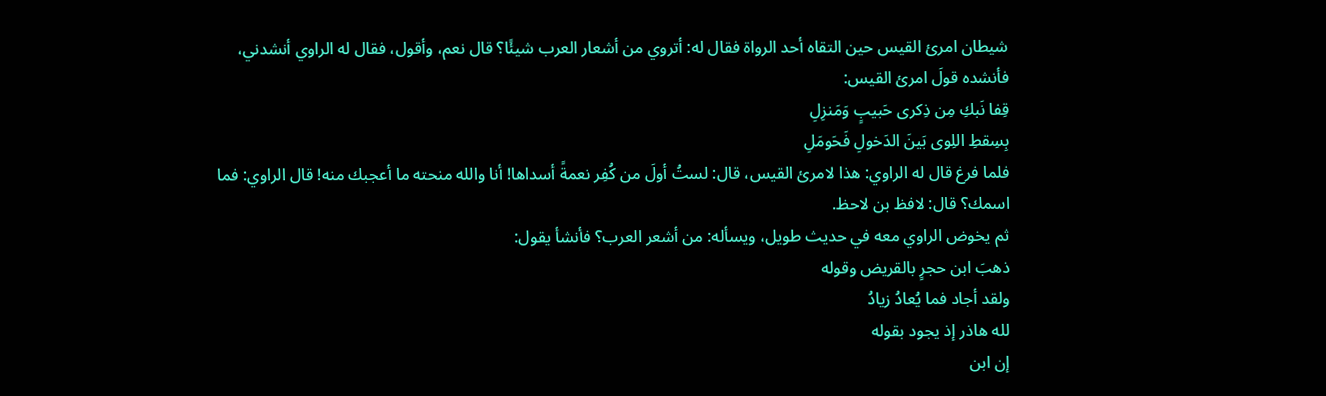شيطان امرئ القيس حين التقاه أحد الرواة فقال له: أتروي من أشعار العرب شيئًا؟ قال نعم، وأقول، فقال له الراوي أنشدني، فأنشده قولَ امرئ القيس:
قِفا نَبكِ مِن ذِكرى حَبيبٍ وَمَنزِلِ
بِسِقطِ اللِوى بَينَ الدَخولِ فَحَومَلِ
فلما فرغ قال له الراوي: هذا لامرئ القيس، قال: لستُ أولَ من كُفِر نعمةً أسداها! أنا والله منحته ما أعجبك منه! قال الراوي: فما اسمك؟ قال: لافظ بن لاحظ.
ثم يخوض الراوي معه في حديث طويل، ويسأله: من أشعر العرب؟ فأنشأ يقول:
ذهبَ ابن حجرٍ بالقريض وقوله
ولقد أجاد فما يُعادُ زيادُ
لله هاذر إذ يجود بقوله
إن ابن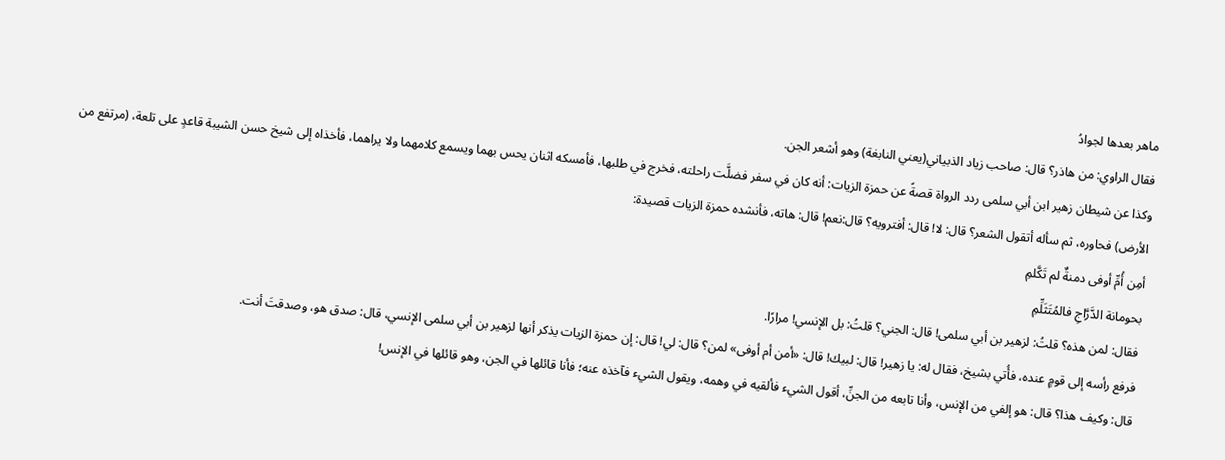ماهر بعدها لجوادُ
فقال الراوي: من هاذر؟ قال: صاحب زياد الذبياني(يعني النابغة) وهو أشعر الجن.
وكذا عن شيطان زهير ابن أبي سلمى ردد الرواة قصةً عن حمزة الزيات: أنه كان في سفر فضلَّت راحلته، فخرج في طلبها، فأمسكه اثنان يحس بهما ويسمع كلامهما ولا يراهما، فأخذاه إلى شيخ حسن الشيبة قاعدٍ على تلعة، (مرتفع من الأرض) فحاوره، ثم سأله أتقول الشعر؟ قال: لا! قال: أفترويه؟ قال:نعم! قال: هاته، فأنشده حمزة الزيات قصيدة:
أمِن أُمِّ أوفى دمنةٌ لم تَكَّلمِ
بحومانة الدَّرَّاجِ فالمُتَثَلِّمِ
فقال: لمن هذه؟ قلتُ: لزهير بن أبي سلمى! قال: الجني؟ قلتُ: بل الإنسي! مرارًا.
فرفع رأسه إلى قومٍ عنده، فأُتي بشيخ، فقال له: يا زهير! قال: لبيك! قال: «أمن أم أوفى» لمن؟ قال: لي! قال: إن حمزة الزيات يذكر أنها لزهير بن أبي سلمى الإنسي، قال: صدق هو، وصدقتَ أنت.
قال: وكيف هذا؟ قال: هو إلفي من الإنس، وأنا تابعه من الجنِّ، أقول الشيء فألقيه في وهمه، ويقول الشيء فآخذه عنه؛ فأنا قائلها في الجن، وهو قائلها في الإنس!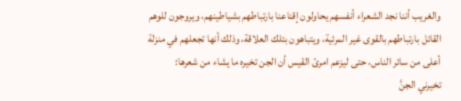والغريب أننا نجد الشعراء أنفسهم يحاولون إقناعنا بارتباطهم بشياطينهم، ويروجون للوهم القائل بارتباطهم بالقوى غير المرئية، ويتباهون بتلك العلاقة، وذلك أنها تجعلهم في منزلة أعلى من سائر الناس، حتى ليزعم امرئ القيس أن الجن تخيره ما يشاء من شعرها:
تخيرني الجنَّ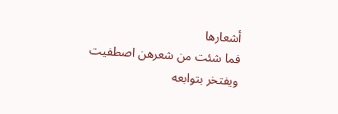أشعارها
فما شئت من شعرهن اصطفيت
ويفتخر بتوابعه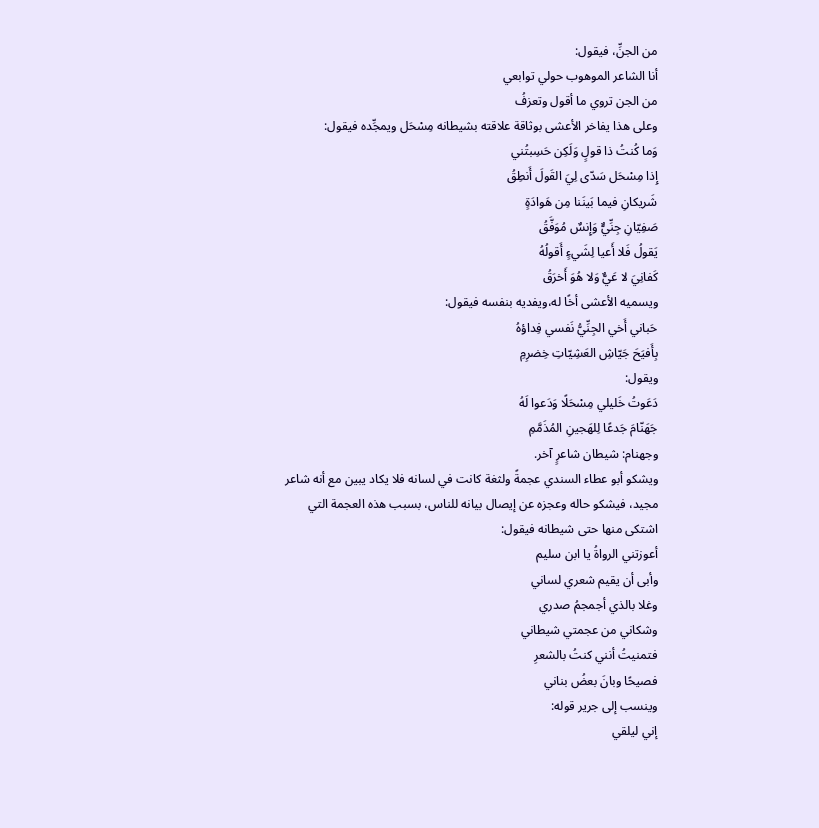من الجنِّ، فيقول:
أنا الشاعر الموهوب حولي توابعي
من الجن تروي ما أقول وتعزفُ
وعلى هذا يفاخر الأعشى بوثاقة علاقته بشيطانه مِسْحَل ويمجِّده فيقول:
وَما كُنتُ ذا قولٍ وَلَكِن حَسِبتُني
إِذا مِسْحَل سَدّى لِيَ القَولَ أَنطِقُ
شَريكانِ فيما بَينَنا مِن هَوادَةٍ
صَفِيّانِ جِنِّيٌّ وَإِنسٌ مُوَفَّقُ
يَقولُ فَلا أَعيا لِشَيءٍ أَقولُهُ
كَفانِيَ لا عَيٌّ وَلا هُوَ أَخرَقُ
ويسميه الأعشى أخًا له،ويفديه بنفسه فيقول:
حَباني أَخي الجِنِّيُّ نَفسي فِداؤهُ
بِأَفيَحَ جَيّاشِ العَشِيّاتِ خِضرِمِ
ويقول:
دَعَوتُ خَليلي مِسْحَلًا وَدَعوا لَهُ
جَهَنّامَ جَدعًا لِلهَجينِ المُذَمَّمِ
وجهنام: شيطان شاعرٍ آخر.
ويشكو أبو عطاء السندي عجمةً ولثغة كانت في لسانه فلا يكاد يبين مع أنه شاعر مجيد، فيشكو حاله وعجزه عن إيصال بيانه للناس، بسبب هذه العجمة التي اشتكى منها حتى شيطانه فيقول:
أعوزتني الرواةُ يا ابن سليم
وأبى أن يقيم شعري لساني
وغلا بالذي أجمجمُ صدري
وشكاني من عجمتي شيطاني
فتمنيتُ أنني كنتُ بالشعرِ
فصيحًا وبانَ بعضُ بناني
وينسب إلى جرير قوله:
إني ليلقي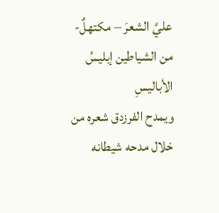عليَّ الشعرَ – مكتهلٌ-
من الشياطين إبليسُ الأباليسِ
ويمدح الفرزدق شعره من خلال مدحه شيطانه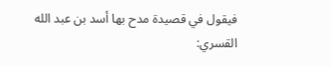فيقول في قصيدة مدح بها أسد بن عبد الله القسري: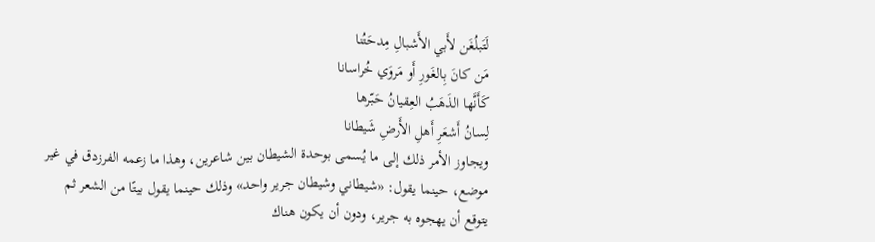لَتَبلُغَن لأَبي الأَشبالِ مِدحَتُنا
مَن كانَ بِالغَورِ أَو مَروَي خُراسانا
كَأَنَّها الذَهَبُ العِقيانُ حَبّرها
لِسانُ أَشعَرِ أَهلِ الأَرضِ شَيطانا
ويجاوز الأمر ذلك إلى ما يُسمى بوحدة الشيطان بين شاعرين، وهذا ما زعمه الفرزدق في غير موضع، حينما يقول: «شيطاني وشيطان جرير واحد» وذلك حينما يقول بيتًا من الشعر ثم يتوقع أن يهجوه به جرير، ودون أن يكون هناك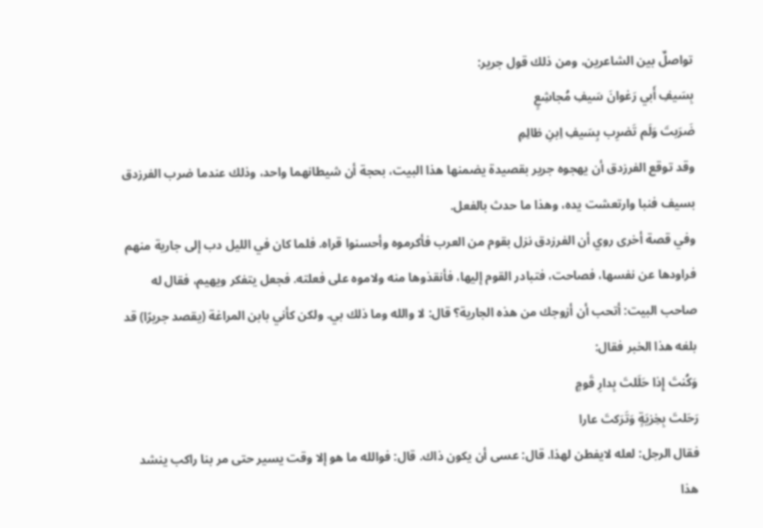تواصلٌ بين الشاعرين، ومن ذلك قول جرير:
بِسَيفِ أَبي رَغوانَ سَيفِ مُجاشِعٍ
ضَرَبتَ وَلَم تَضرِب بِسَيفِ اِبنِ ظالِمِ
وقد توقع الفرزدق أن يهجوه جرير بقصيدة يضمنها هذا البيت، بحجة أن شيطانهما واحد، وذلك عندما ضرب الفرزدق بسيف فنبا وارتعشت يده، وهذا ما حدث بالفعل.
وفي قصة أخرى روي أن الفرزدق نزل بقوم من العرب فأكرموه وأحسنوا قراه. فلما كان في الليل دب إلى جارية منهم فراودها عن نفسها، فصاحت، فتبادر القوم إليها، فأنقذوها منه ولاموه على فعلته. فجعل يتفكر ويهيم، فقال له صاحب البيت: أتحب أن أزوجك من هذه الجارية؟ قال: لا والله وما ذلك بي. ولكن كأني بابن المراغة (يقصد جريرًا) قد بلغه هذا الخبر فقال:
وَكُنتَ إِذا حَلَلتَ بِدارِ قَومٍ
رَحَلتَ بِخِزيَةٍ وَتَرَكتَ عارا
فقال الرجل: لعله لايفطن لهذا. قال: عسى أن يكون ذاك. قال: فوالله ما هو إلا وقت يسير حتى مر بنا راكب ينشد هذا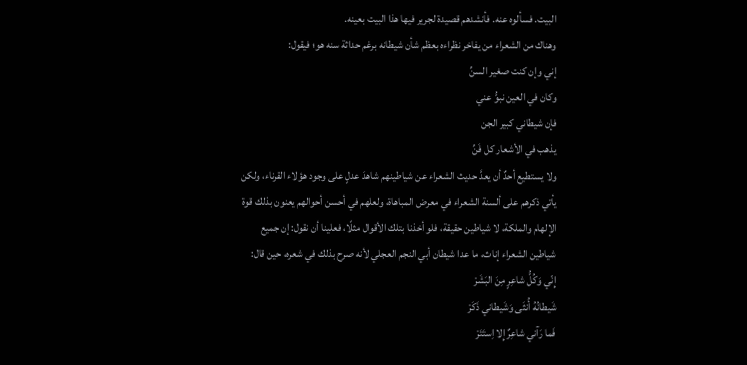البيت. فسألوه عنه. فأنشدهم قصيدة لجرير فيها هذا البيت بعينه.
وهناك من الشعراء من يفاخر نظراءه بعظم شأن شيطانه برغم حداثة سنه هو؛ فيقول:
إني وإن كنت صغير السنِّ
وكان في العين نبوُّ عني
فإن شيطاني كبير الجن
يذهب في الأشعار كل فَنِّ
ولا يستطيع أحدٌ أن يعدَّ حديث الشعراء عن شياطينهم شاهدَ عدلٍ على وجود هؤلاء القرناء، ولكن يأتي ذكرهم على ألسنة الشعراء في معرض المباهاة، ولعلهم في أحسن أحوالهم يعنون بذلك قوة الإلهام والملكة، لا شياطين حقيقة، فلو أخذنا بتلك الأقوال مثلًا، فعلينا أن نقول: إن جميع شياطين الشعراء إناث، ما عدا شيطان أبي النجم العجلي لأنه صرح بذلك في شعره، حين قال:
إِنّي وَكُلُّ شاعِرٍ مِنَ البَشَرْ
شَيطانُهُ أُنثَى وَشَيطاني ذَكَرْ
فَما رَآني شاعِرٌ إِلا اِستَتَرْ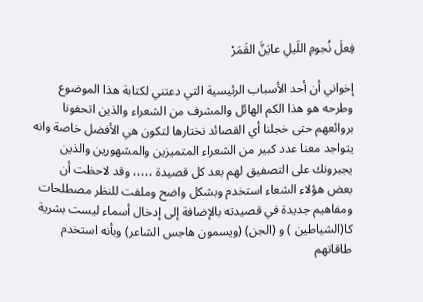فِعلَ نُجومِ اللَيلِ عايَنَّ القَمَرْ

إخواني أن أحد الأسباب الرئيسية التي دعتني لكتابة هذا الموضوع وطرحه هو هذا الكم الهائل والمشرف من الشعراء والذين اتحفونا بروائعهم حتى خجلنا أي القصائد نختارها لتكون هي الأفضل خاصة وانه يتواجد معنا عدد كبير من الشعراء المتميزين والمشهورين والذين يجبرونك على التصفيق لهم بعد كل قصيدة ،،،،، وقد لاحظت أن بعض هؤلاء الشعاء استخدم وبشكل واضح وملفت للنظر مصطلحات ومفاهيم جديدة في قصيدته بالإضافة إلى إدخال أسماء ليست بشرية كا(الشياطين ) و (الجن) (ويسمون هاجس الشاعر) وبأنه استخدم طاقاتهم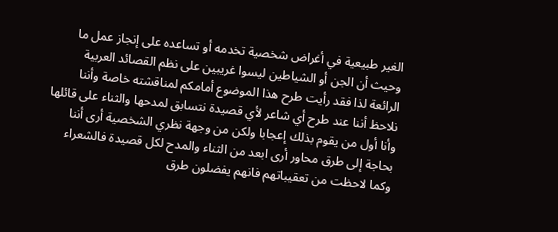الغير طبيعية في أغراض شخصية تخدمه أو تساعده على إنجاز عمل ما وحيث أن الجن أو الشياطين ليسوا غريبين على نظم القصائد العربية الرائعة لذا فقد رأيت طرح هذا الموضوع أمامكم لمناقشته خاصة وأننا نلاحظ أننا عند طرح أي شاعر لأي قصيدة نتسابق لمدحها والثناء على قائلها وأنا أول من يقوم بذلك إعجابا ولكن من وجهة نظري الشخصية أرى أننا بحاجة إلى طرق محاور أرى ابعد من الثناء والمدح لكل قصيدة فالشعراء وكما لاحظت من تعقيباتهم فانهم يفضلون طرق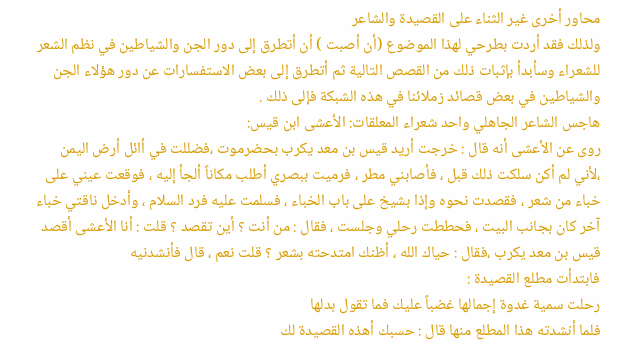محاور أخرى غير الثناء على القصيدة والشاعر
ولذلك فقد أردت بطرحي لهذا الموضوع (أن أصبت ) أن أتطرق إلى دور الجن والشياطين في نظم الشعر للشعراء وسأبدأ بإثبات ذلك من القصص التالية ثم أتطرق إلى بعض الاستفسارات عن دور هؤلاء الجن والشياطين في بعض قصائد زملائنا في هذه الشبكة فإلى ذلك .
هاجس الشاعر الجاهلي واحد شعراء المعلقات: الأعشى ابن قيس:
روى عن الأعشى أنه قال : خرجت أريد قيس بن معد يكرب بحضرموت ،فضللت في أائل أرض اليمن ،لأني لم أكن سلكت ذلك قبل ، فأصابني مطر ، فرميت ببصري أطلب مكاناً ألجأ إليه ، فوقعت عيني على خباء من شعر ، فقصدت نحوه وإذا بشيخ على باب الخباء ، فسلمت عليه فرد السلام ، وأدخل ناقتي خباء آخر كان بجانب البيت ، فحططت رحلي وجلست ، فقال : من أنت ؟ أين تقصد ؟ قلت : أنا الأعشى أقصد قيس بن معد يكرب ،فقال : حياك الله ، أظنك امتدحته بشعر ؟ قلت نعم ، قال فأنشدنيه
فابتدأت مطلع القصيدة :
رحلت سمية غدوة إجمالها غضباً عليك فما تقول بدلها
فلما أنشدته هذا المطلع منها قال : حسبك أهذه القصيدة لك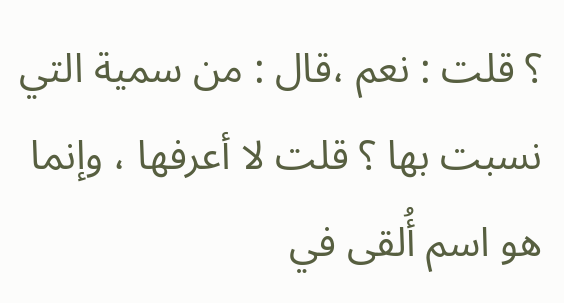؟ قلت : نعم ،قال : من سمية التي نسبت بها ؟ قلت لا أعرفها ، وإنما هو اسم أُلقى في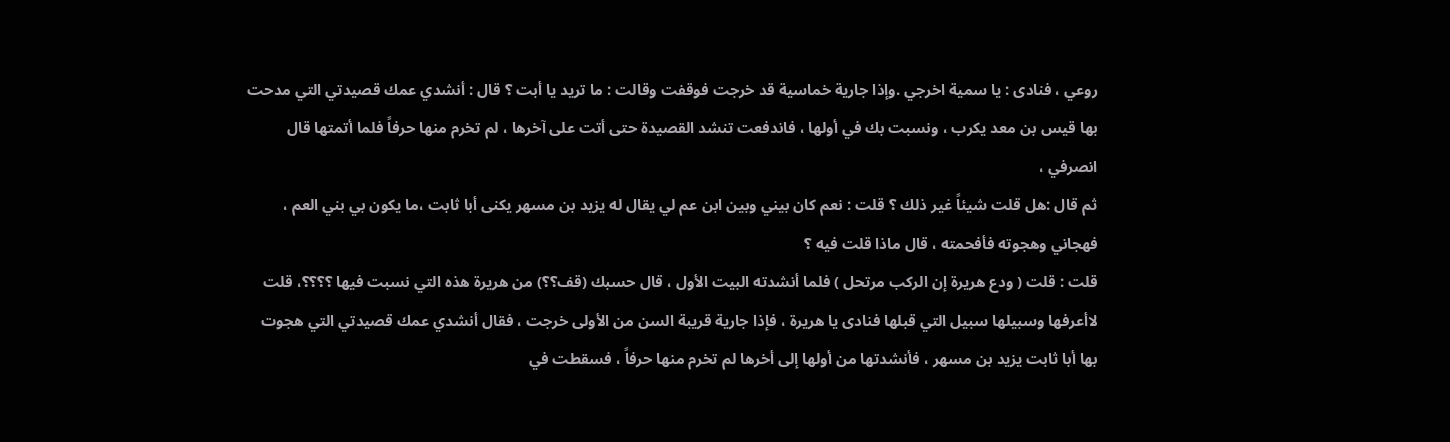روعي ، فنادى : يا سمية اخرجي .وإذا جارية خماسية قد خرجت فوقفت وقالت : ما تريد يا أبت ؟ قال : أنشدي عمك قصيدتي التي مدحت بها قيس بن معد يكرب ، ونسبت بك في أولها ، فاندفعت تنشد القصيدة حتى أتت على آخرها ، لم تخرم منها حرفاً فلما أتمتها قال انصرفي ،
ثم قال :هل قلت شيئاً غير ذلك ؟ قلت : نعم كان بيني وبين ابن عم لي يقال له يزيد بن مسهر يكنى أبا ثابت ،ما يكون بي بني العم ، فهجاني وهجوته فأفحمته ، قال ماذا قلت فيه ؟
قلت : قلت ( ودع هريرة إن الركب مرتحل ) فلما أنشدته البيت الأول ، قال حسبك (قف؟؟) من هريرة هذه التي نسبت فيها ؟؟؟؟، قلت لاأعرفها وسبيلها سبيل التي قبلها فنادى يا هريرة ، فإذا جارية قريبة السن من الأولى خرجت ، فقال أنشدي عمك قصيدتي التي هجوت بها أبا ثابت يزيد بن مسهر ، فأنشدتها من أولها إلى أخرها لم تخرم منها حرفاً ، فسقطت في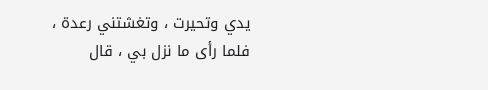يدي وتحيرت ، وتغشتني رعدة ، فلما رأى ما نزل بي ، قال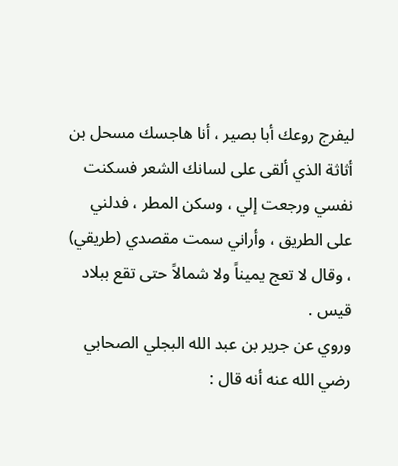ليفرج روعك أبا بصير ، أنا هاجسك مسحل بن أثاثة الذي ألقى على لسانك الشعر فسكنت نفسي ورجعت إلي ، وسكن المطر ، فدلني على الطريق ، وأراني سمت مقصدي (طريقي) ، وقال لا تعج يميناً ولا شمالاً حتى تقع ببلاد قيس .
وروي عن جرير بن عبد الله البجلي الصحابي رضي الله عنه أنه قال :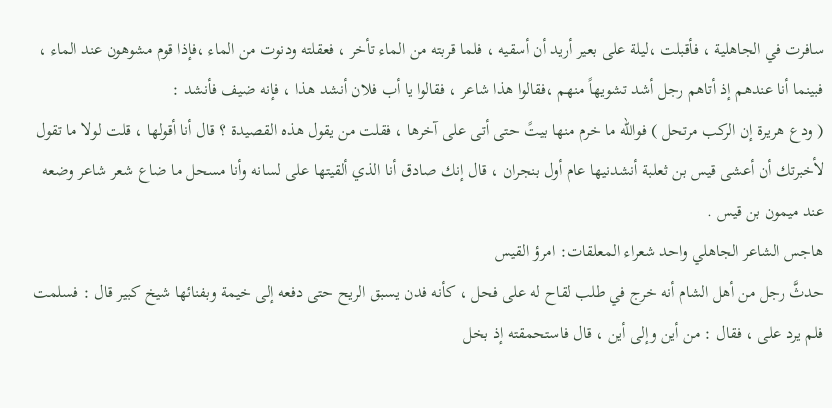سافرت في الجاهلية ، فأقبلت ،ليلة على بعير أريد أن أسقيه ، فلما قربته من الماء تأخر ، فعقلته ودنوت من الماء ،فإذا قوم مشوهون عند الماء ، فبينما أنا عندهم إذ أتاهم رجل أشد تشويهاً منهم ،فقالوا هذا شاعر ، فقالوا يا أب فلان أنشد هذا ، فإنه ضيف فأنشد :
( ودع هريرة إن الركب مرتحل ) فوالله ما خرم منها بيتً حتى أتى على آخرها ، فقلت من يقول هذه القصيدة ؟ قال أنا أقولها ، قلت لولا ما تقول لأخبرتك أن أعشى قيس بن ثعلبة أنشدنيها عام أول بنجران ، قال إنك صادق أنا الذي ألقيتها على لسانه وأنا مسحل ما ضاع شعر شاعر وضعه عند ميمون بن قيس .
هاجس الشاعر الجاهلي واحد شعراء المعلقات: امرؤ القيس
حدثَّ رجل من أهل الشام أنه خرج في طلب لقاح له على فحل ، كأنه فدن يسبق الريح حتى دفعه إلى خيمة وبفنائها شيخ كبير قال : فسلمت فلم يرد على ، فقال : من أين وإلى أين ، قال فاستحمقته إذ بخل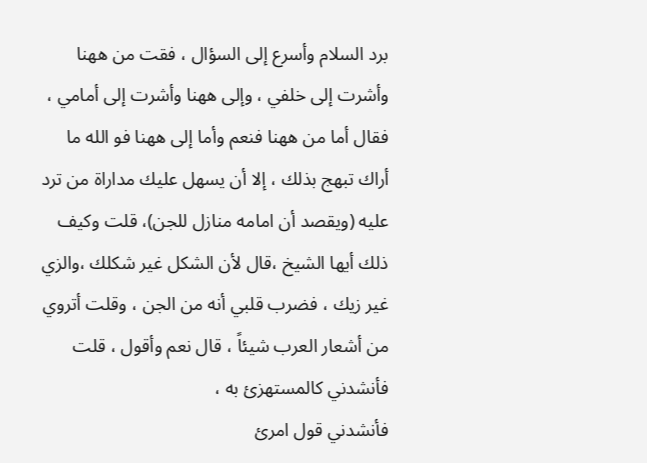برد السلام وأسرع إلى السؤال ، فقت من ههنا وأشرت إلى خلفي ، وإلى ههنا وأشرت إلى أمامي ، فقال أما من ههنا فنعم وأما إلى ههنا فو الله ما أراك تبهج بذلك ، إلا أن يسهل عليك مداراة من ترد عليه (ويقصد أن امامه منازل للجن)، قلت وكيف ذلك أيها الشيخ ،قال لأن الشكل غير شكلك ،والزي غير زيك ، فضرب قلبي أنه من الجن ، وقلت أتروي من أشعار العرب شيئاً ، قال نعم وأقول ، قلت فأنشدني كالمستهزئ به ،
فأنشدني قول امرئ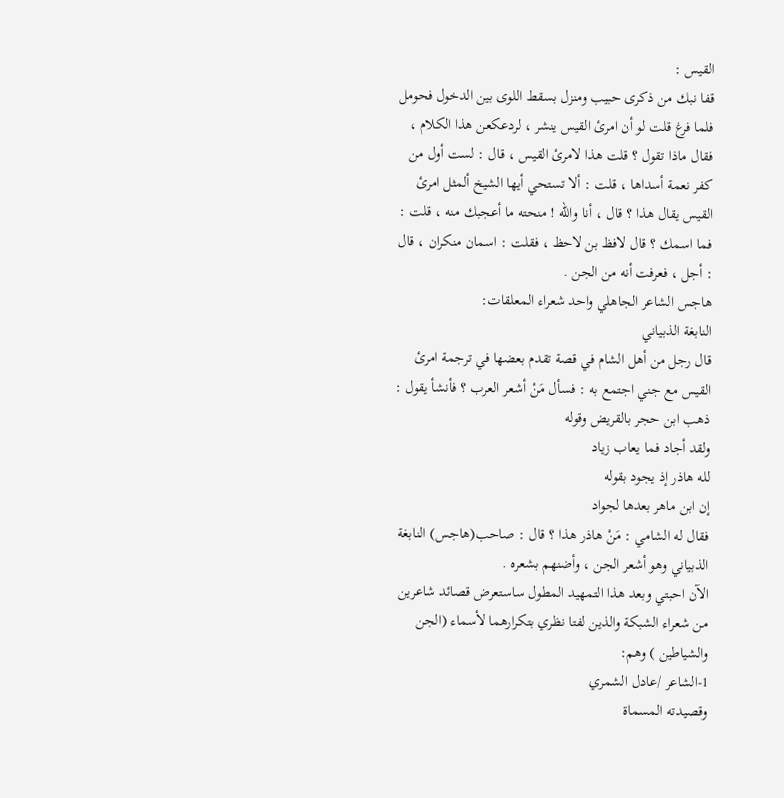القيس :
قفا نبك من ذكرى حبيب ومنزل بسقط اللوى بين الدخول فحومل
فلما فرغ قلت لو أن امرئ القيس ينشر ، لردعكعن هذا الكلام ، فقال ماذا تقول ؟ قلت هذا لامرئ القيس ، قال : لست أول من كفر نعمة أسداها ، قلت : ألا تستحي أيها الشيخ ألمثل امرئ القيس يقال هذا ؟ قال ، أنا والله ! منحته ما أعجبك منه ، قلت : فما اسمك ؟ قال لافظ بن لاحظ ، فقلت : اسمان منكران ، قال : أجل ، فعرفت أنه من الجن .
هاجس الشاعر الجاهلي واحد شعراء المعلقات:
النابغة الذبياني
قال رجل من أهل الشام في قصة تقدم بعضها في ترجمة امرئ القيس مع جني اجتمع به : فسأل مَنْ أشعر العرب ؟ فأنشأ يقول :
ذهب ابن حجر بالقريض وقوله
ولقد أجاد فما يعاب زياد
لله هاذر إذ يجود بقوله
إن ابن ماهر بعدها لجواد
فقال له الشامي : مَنْ هاذر هذا ؟ قال : صاحب(هاجس) النابغة الذبياني وهو أشعر الجن ، وأضنهم بشعره .
الآن احبتي وبعد هذا التمهيد المطول ساستعرض قصائد شاعرين من شعراء الشبكة والذين لفتا نظري بتكرارهما لأسماء (الجن والشياطين ) وهم:
1-الشاعر /عادل الشمري
وقصيدته المسماة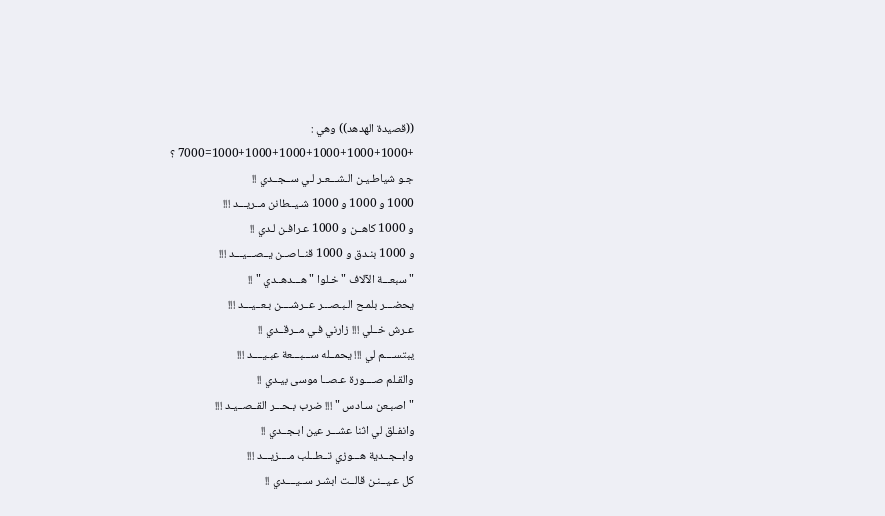((قصيدة الهدهد)) وهي :
+1000+1000+1000+1000+1000+1000=7000 ؟
جـو شياطـيـن الـشـــعـر لـي ســجــدي !!
1000 و 1000 و 1000 شـيــطانن مــريـــد !!!
و 1000 كاهــن و 1000 عـرافـن لـدي !!
و 1000 بنـدق و 1000 قنــاصــن يــصـــيـــد !!!
" سبعـــة الآلاف " خـلوا " هـــدهــدي " !!
يحضـــر بلمـح الـبـصـــر عــرشــــن بـعــيـــد !!!
عـرش خــلي !!! زارني فـي مــرقــدي !!
يبتســــم لي !!! يحمــله ســـبـــعة عبـيــــد !!!
والقـلم صــــورة عـصــا موسى بيـدي !!
" اصبـعن سـادس " !!! ضرب بـحـــر القــصــيـد !!!
وانفـلق لي اثنا عشـــر عين ابـجــدي !!
وابــجــدية هـــوزي تــطــلب مــــزيـــد !!!
كل عـيــنـن قالــت ابشـر ســيــــدي !!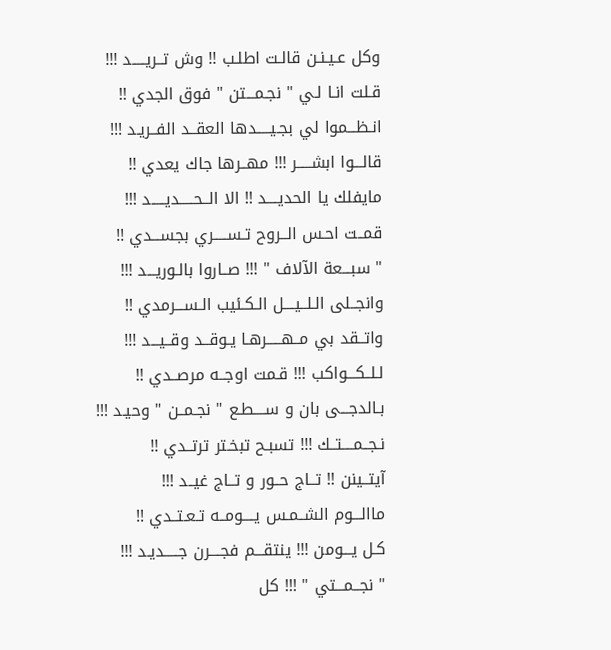وكل عـيـنـن قالـت اطلـب !! وش تــريـــــد !!!
قـلت انـا لـي " نجـمـــتن " فوق الجدي !!
انـظـــموا لي بجـيـــــدها العقــد الفــريـد !!!
قالـــوا ابشـــــر !!! مهــرها جاك يعدي !!
مايفلك يا الحديــــد !! الا الــحـــــديـــــد !!!
قمــت احـس الــروح تـســـــري بجســـدي !!
" سبـــعة الآلاف " !!! صــاروا بالـوريـــد !!!
وانجــلى الـلــيــــل الـكـئيب الـســـرمدي !!
واتــقد بي مــهـــــرهـا يـوقــد وقــيـــد !!!
لـلــكـــواكب !!! قـمت اوجــه مرصــدي !!
بـالدجـــى بان و ســــطـع " نجـمــن " وحيـد !!!
نـجــمــــتــك !!! تسبـح تبخـتر ترتــدي !!
آيتــينن !! تــاج حــور و تــاج غيــد !!!
ماالـــوم الشــمـس يــــومــه تـعـتــدي !!
كـل يـــومن !!! ينتقـــم فجــــرن جـــــديـد !!!
" نجــمـــتي " !!! كل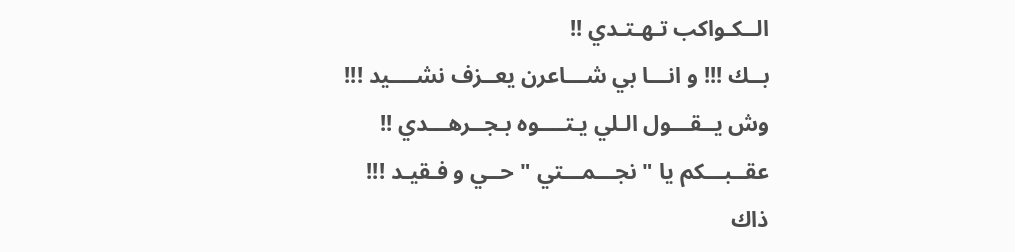الــكـواكب تـهـتـدي !!
بــك !!! و انـــا بي شـــاعرن يعــزف نشــــيد !!!
وش يــقـــول الـلي يـتــــوه بـجــرهـــدي !!
عقــبـــكم يا " نجـــمـــتي " حــي و فـقيـد !!!
ذاك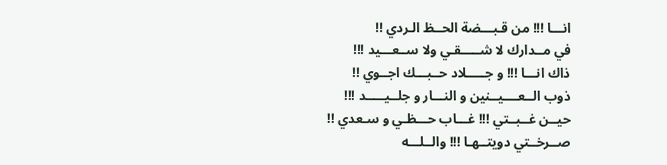انـــا !!! من قـبـــضة الحــظ الـردي !!
في مــدارك لا شـــــقـي ولا ســعـــيد !!!
ذاك انـــا !!! و جـــــلاد حــبـــك اجــوي !!
ذوب الــعــــيــنين و النـــار و جلــيـــــد !!!
حيــن غــبــتي !!! غـــاب حـــظـي و سـعدي !!
صــرخــتي دويتــهـا !!! والــلـــه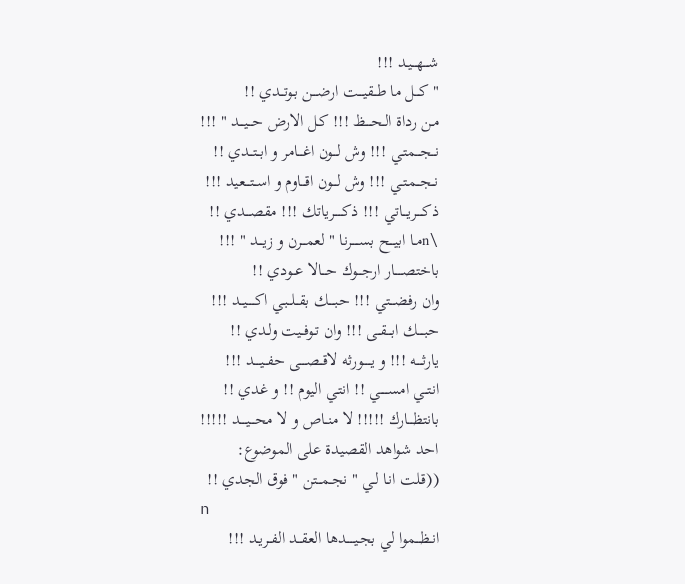شـــهـــيـد !!!
" كـــل ما طــقيـــت ارضـــن بـوتــدي !!
مـن رداة الـحــــظ !!! كـل الارض حـــيـــد " !!!
نــجـــمتـي !!! وش لـــون اغـــامر و ابــتــدي !!
نــجــمـتـي !!! وش لـــون اقـــاوم و اســتـــعيد !!!
ذكــــريـــاتي !!! ذكـــــرياتك !!! مقصـــدي !!
\nمـا ابيـــح بســـــرنا " لعمـــرن و زيـــد " !!!
باختصـــــار ارجـــوك حـــالا عــودي !!
وان رفضـــتي !!! حبــــك بقــلــبـي اكـــــيــد !!!
حبــــك ابـــقــى !!! وان تـوفــيت ولـدي !!
يارثــــه !!! و يـــــورثه لاقــصــــى حفــيــــد !!!
انتــي امســـــي !! انتـي اليوم !! و غدي !!
بانتظـــارك !!!!! لا منــاص و لا محـــيــــد !!!!!
احد شواهد القصيدة على الموضوع:
((قـلت انـا لـي " نجـمـــتن " فوق الجدي !!
n
انـظـــموا لي بجـيـــــدها العقــد الفــريـد !!!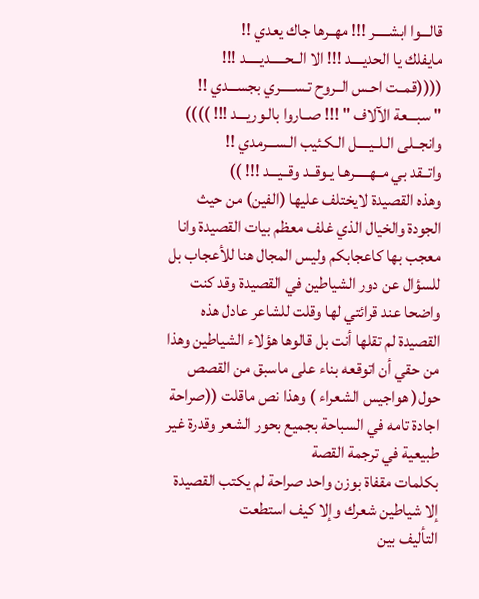قالـــوا ابشـــــر !!! مهــرها جاك يعدي !!
مايفلك يا الحديــــد !!! الا الــحـــــديـــــد !!!
((((قمــت احـس الــروح تـســـــري بجســـدي !!
" سبـــعة الآلاف " !!! صــاروا بالـوريـــد !!! ))))
وانجــلى الـلــيــــل الـكـئيب الـســـرمدي !!
واتــقد بي مــهـــــرهـا يـوقــد وقــيـــد !!! ))
وهذه القصيدة لايختلف عليها (الفين) من حيث الجودة والخيال الذي غلف معظم بيات القصيدة وانا معجب بها كاعجابكم وليس المجال هنا للأعجاب بل للسؤال عن دور الشياطين في القصيدة وقد كنت واضحا عند قرائتي لها وقلت للشاعر عادل هذه القصيدة لم تقلها أنت بل قالوها هؤلاء الشياطين وهذا من حقي أن اتوقعه بناء على ماسبق من القصص حول( هواجيس الشعراء ) وهذا نص ماقلت ((صراحة اجادة تامه في السباحة بجميع بحور الشعر وقدرة غير طبيعية في ترجمة القصة
بكلمات مقفاة بوزن واحد صراحة لم يكتب القصيدة إلا شياطين شعرك وإلا كيف استطعت
التأليف بين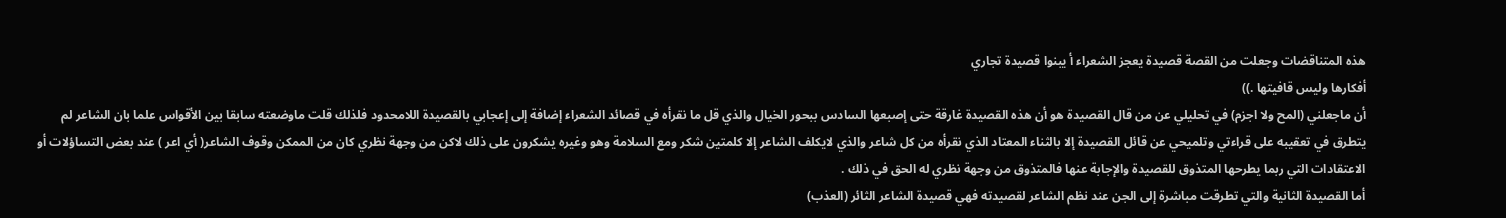هذه المتناقضات وجعلت من القصة قصيدة يعجز الشعراء أ يبنوا قصيدة تجاري
أفكارها وليس قافيتها .))
أن ماجعلني (المح ولا اجزم) في تحليلي عن من قال القصيدة هو أن هذه القصيدة غارقة حتى إصبعها السادس ببحور الخيال والذي قل ما نقرأه في قصائد الشعراء إضافة إلى إعجابي بالقصيدة اللامحدود فلذلك قلت ماوضعته سابقا بين الأقواس علما بان الشاعر لم يتطرق في تعقيبه على قراءتي وتلميحي عن قائل القصيدة إلا بالثناء المعتاد الذي نقرأه من كل شاعر والذي لايكلف الشاعر إلا كلمتين شكر ومع السلامة وهو وغيره يشكرون على ذلك لاكن من وجهة نظري كان من الممكن وقوف الشاعر( أي اعر ) عند بعض التساؤلات أو الاعتقادات التي ربما يطرحها المتذوق للقصيدة والإجابة عنها فالمتذوق من وجهة نظري له الحق في ذلك .
أما القصيدة الثانية والتي تطرقت مباشرة إلى الجن عند نظم الشاعر لقصيدته فهي قصيدة الشاعر الثائر (العذب)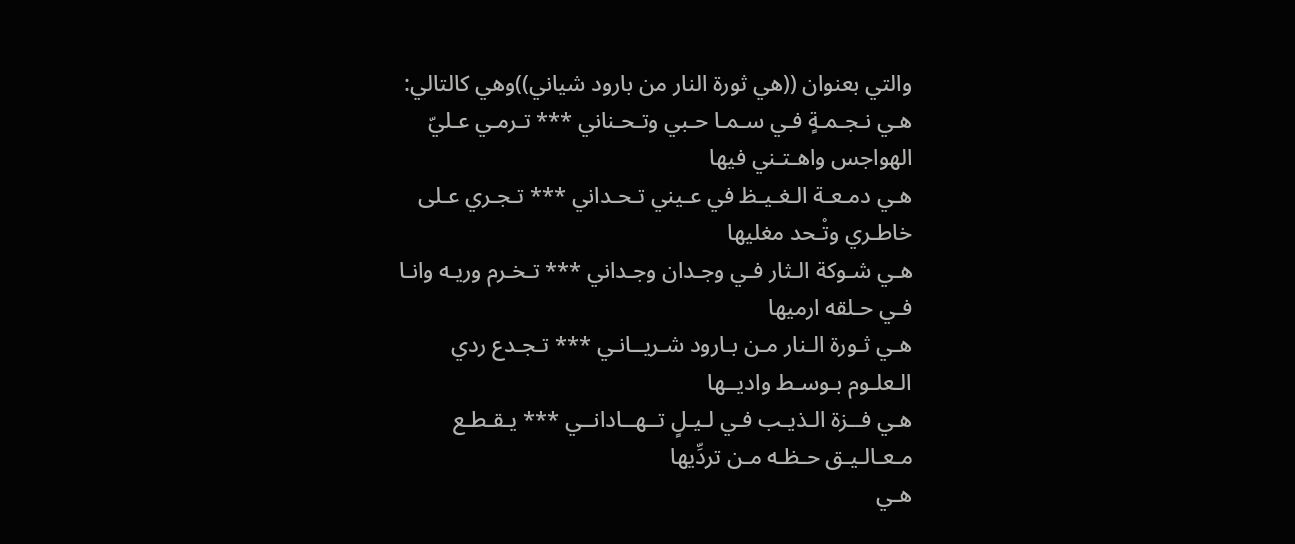والتي بعنوان ((هي ثورة النار من بارود شياني))وهي كالتالي:
هـي نـجـمـةٍ فـي سـمـا حـبي وتـحـناني *** تـرمـي عـليّ الهواجس واهـتـني فيها
هـي دمـعـة الـغـيـظ في عـيني تـحـداني *** تـجـري عـلى خاطـري وتْـحد مغليها
هـي شـوكة الـثار فـي وجـدان وجـداني *** تـخـرم وريـه وانـا فـي حـلقه ارميها
هـي ثـورة الـنار مـن بـارود شـريــانـي *** تـجـدع ردي الـعلـوم بـوسـط واديــها
هـي فــزة الـذيـب فـي لـيـلٍ تــهــادانــي *** يـقـطـع مـعـالـيـق حـظـه مـن تردِّيها
هـي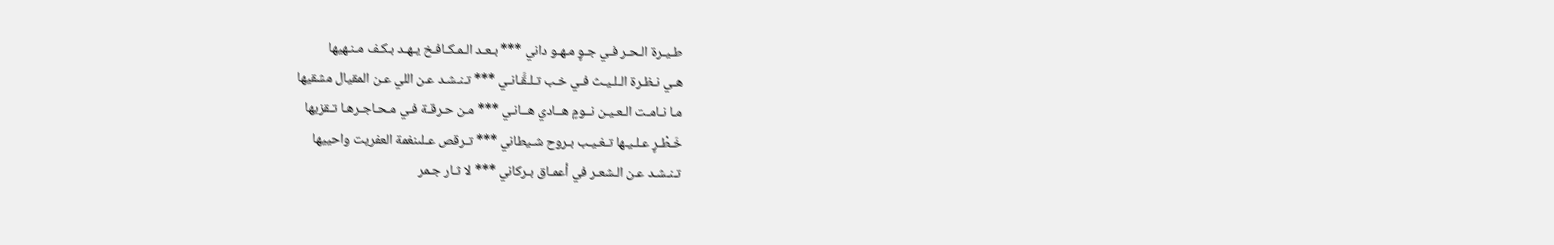طـيـرة الـحـر فـي جـوٍ مـهـو داني *** بـعـد الـمـكـافـخ يـهـد بـكـف مـنـهيها
هـي نـظـرة الـلـيـث فـي خـب تـلـقَّـانـي *** تـنـشـد عـن اللي عـن المقيال مشقيها
مـا نـامـت الـعـيـن نــومٍ هــادي هــانـي *** مـن حـرقـة فـي مـحـاجـرهـا تـقزيها
خَـطْـرٍ عـلـيـها تـغـيـب بـروح شـيطاني *** تـرقص عـلىنغمة العفريت واحييها
تـنـشـد عـن الـشعـر في أعمـاق بـركاني *** لا ثـار جـمر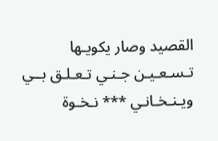القصيد وصار يكويـها
تـسـعـيـن جـنـي تـعـلـق بــي ويـنـخـانـي *** نـخـوة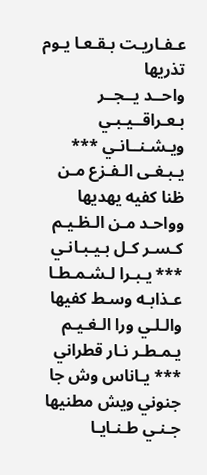عـفـاريـت بـقـعـا يـوم تذريها
واحــد يــجــر بـعـراقــيـبـي ويـشـنــانـي *** يـبـغـى الـفـزع مـن ظنا كفيه يهديها
وواحـد مـن الـظـيـم كـسـر كـل بـيـبـانـي *** يـبـرا لـشـمـطـا عـذابـه وسـط كفيها
والـلـي ورا الـغـيـم يـمـطـر نـار قطراني *** يـاناس وش جا جنوني ويش مطنيها
جـنـي طـنـايـا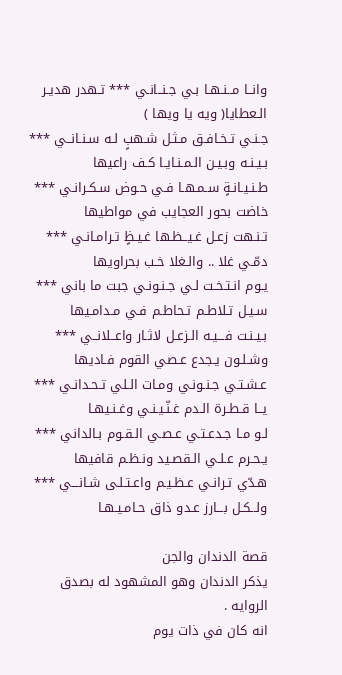وانــا مــنـهـا بـي جـنــانـي *** تـهدر هديـر الـعطايا( ويه يا ويها )
جـنـي تـخـافـق مـثـل شـهبٍ لـه سـنـانــي *** بـيـنـه وبـيـن الـمـنـايـا كـف راعيها
طـنـيـانـةٍ سـمـهـا فـي حـوض سـكـرانـي *** خاضت بحور العجايب في مواطيها
تـنـهت زعـل غـيــظـها غـيـظٍ تـرامـانـي *** دمّـي غلا .. والـغلا خـب بحراويها
يـوم انـتـخـت لـي جـنـونـي جبت ما باني *** سـيـل تـلاطـم تـحاطـم فـي مـدامـيها
بـيـنـت فـــيـه الـزعـل لاثـار واعــلانــي *** وشـلـون يـجدع عـصي القوم فـاديها
عـشـتـي جـنـونـي ومـات الـلي تـحـدانـي *** يــا قـطـرة الـدم غـنّـيـنـي وغـنـيهـا
لـو مـا جـدعـتـي عـصـي الـقـوم بـالداني *** يـحـرم عـلـي الـقصـيد ونـظـم قافيها
هـدّي تـرانـي عـظـيـم واعـتـلـى شـانـــي *** ولــكـل بـــارز عـدو ذاق حـامـيـهـا

قصة الدندان والجن
يذكر الدندان وهو المشهود له بصدق الروايه .
انه كان في ذات يوم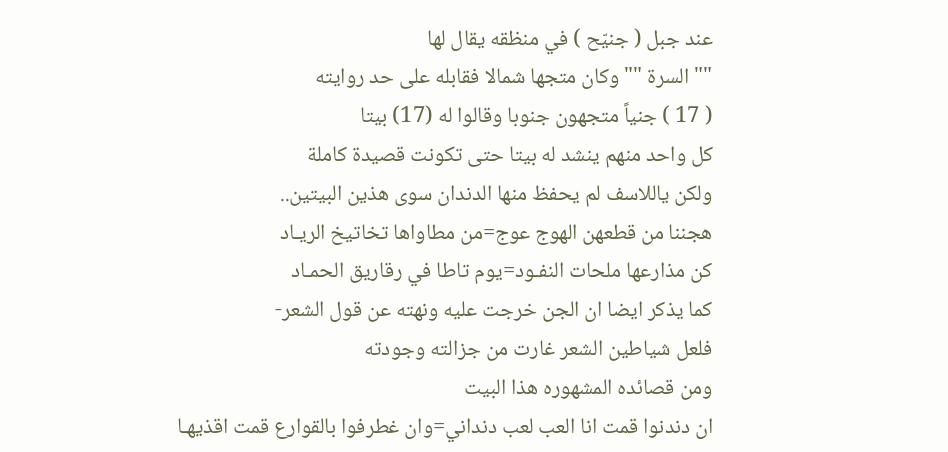عند جبل ( جنيّح ) في منظقه يقال لها
"" السرة "" وكان متجها شمالا فقابله على حد روايته
( 17 ) جنياً متجهون جنوبا وقالوا له (17) بيتا
كل واحد منهم ينشد له بيتا حتى تكونت قصيدة كاملة
ولكن ياللاسف لم يحفظ منها الدندان سوى هذين البيتين..
هجننا من قطعهن الهوج عوج=من مطاواها تخاتيخ الريـاد
كن مذارعها ملحات النفـود=يوم تاطا في رقاريق الحمـاد
كما يذكر ايضا ان الجن خرجت عليه ونهته عن قول الشعر-
فلعل شياطين الشعر غارت من جزالته وجودته
ومن قصائده المشهوره هذا البيت
ان دندنوا قمت انا العب لعب دنداني=وان غطرفوا بالقوارع قمت اقذيهـا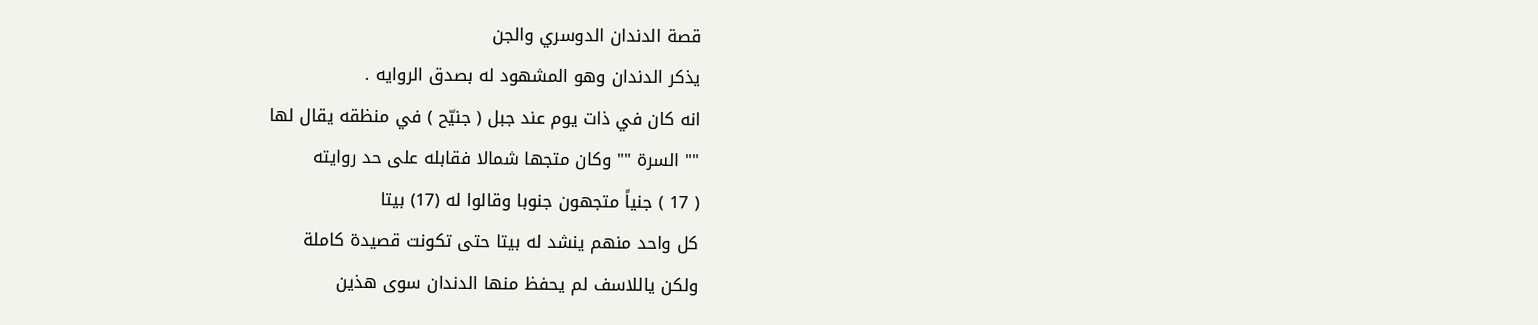قصة الدندان الدوسري والجن
يذكر الدندان وهو المشهود له بصدق الروايه .
انه كان في ذات يوم عند جبل ( جنيّح ) في منظقه يقال لها
"" السرة "" وكان متجها شمالا فقابله على حد روايته
( 17 ) جنياً متجهون جنوبا وقالوا له (17) بيتا
كل واحد منهم ينشد له بيتا حتى تكونت قصيدة كاملة
ولكن ياللاسف لم يحفظ منها الدندان سوى هذين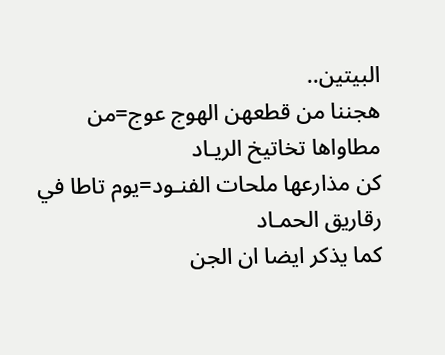البيتين..
هجننا من قطعهن الهوج عوج=من مطاواها تخاتيخ الريـاد
كن مذارعها ملحات الفنـود=يوم تاطا في رقاريق الحمـاد
كما يذكر ايضا ان الجن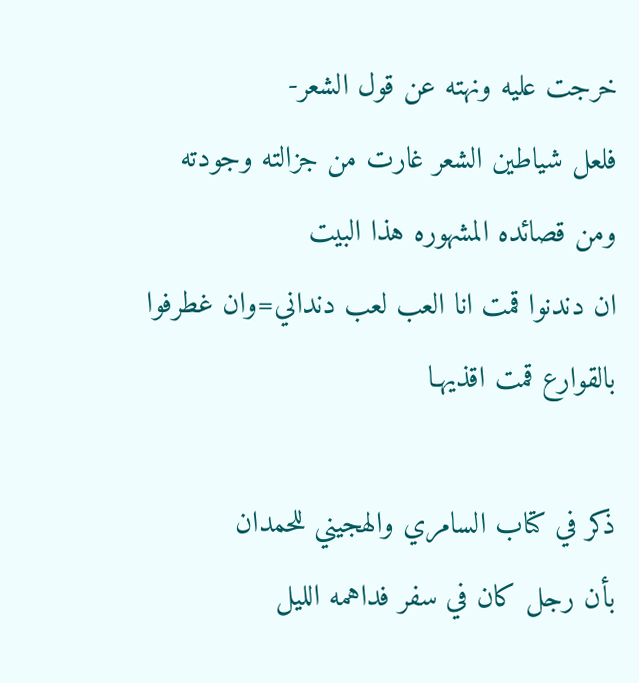خرجت عليه ونهته عن قول الشعر-
فلعل شياطين الشعر غارت من جزالته وجودته
ومن قصائده المشهوره هذا البيت
ان دندنوا قمت انا العب لعب دنداني=وان غطرفوا بالقوارع قمت اقذيهـا

ذكر في كتاب السامري والهجيني للحمدان
بأن رجل كان في سفر فداهمه الليل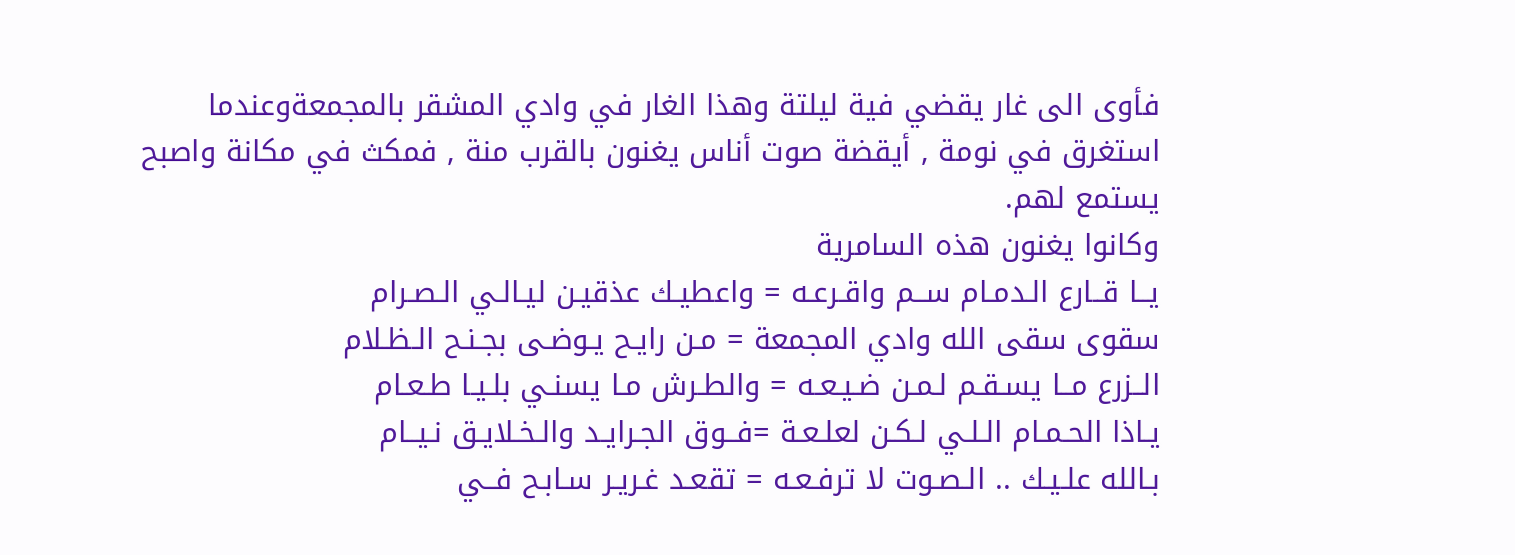فأوى الى غار يقضي فية ليلتة وهذا الغار في وادي المشقر بالمجمعةوعندما استغرق في نومة , أيقضة صوت أناس يغنون بالقرب منة , فمكث في مكانة واصبح يستمع لهم.
وكانوا يغنون هذه السامرية
يــا قــارع الـدمـام ســم واقـرعـه = واعطيـك عذقيـن ليـالـي الـصـرام
سقوى سقى الله وادي المجمعة = مـن رايـح يـوضـى بجـنـح الـظـلام
الــزرع مــا يسـقـم لـمـن ضـيـعـه = والطـرش مـا يسنـي بلـيـا طـعـام
يـاذا الحـمـام الـلـي لـكـن لعلـعـة =فــوق الجـرايـد والـخـلايـق نـيــام
بـالله علـيـك .. الـصـوت لا ترفـعـه = تقعـد غـريـر سـابـح فــي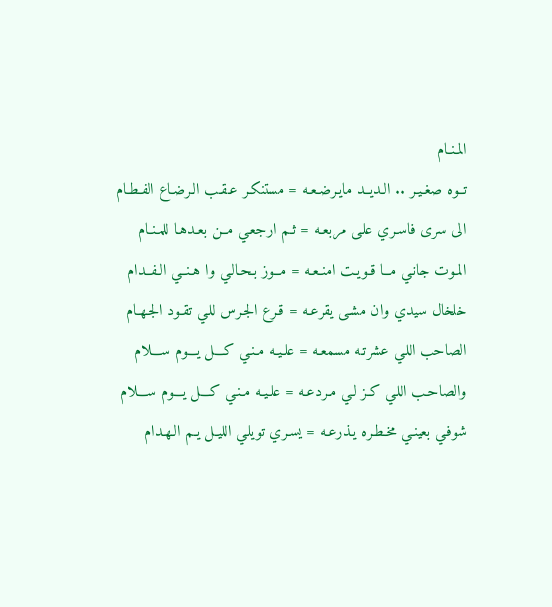المـنـام
تــوه صغـيـر .. الـديــد مايـرضـعـه = مستنكـر عـقـب الـرضـاع الفـطـام
الى سرى فاسـري علـى مربعـه = ثـم ارجعـي مــن بعـدهـا للمـنـام
المـوت جانـي مــا قـويـت امنـعـه = مــوز بـحـالـي وا هـنــي الـفــدام
خلخال سيدي وان مشـى يقرعـه = قـرع الجـرس للـي تقـود الجـهـام
الصاحب اللـي عشرتـه مسمعـه = علـيـه مـنـي كـــل يـــوم ســـلام
والصاحـب اللـي كـز لـي مـردعـه = علـيـه مـنـي كـــل يـــوم ســـلام
شوفـي بعينـي مخـطـره يـذرعـه = يسـري تويلـي الليـل يـم الـهـدام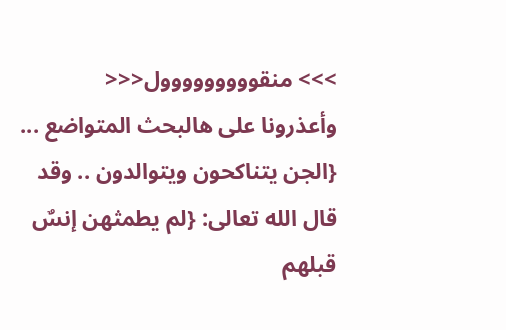>>> منقووووووووول<<<
وأعذرونا على هالبحث المتواضع ...
{الجن يتناكحون ويتوالدون .. وقد قال الله تعالى: {لم يطمثهن إنسٌ قبلهم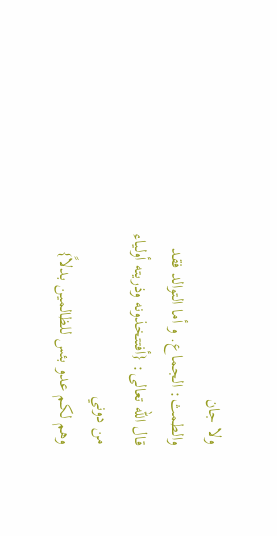ولا جان
والطمث: الجماع. و أما التوالد فقد قال الله تعالى: {أفتتخذونه وذريته أولياء من دوني
وهم لكم عدو بئس للظالمين بدلاً}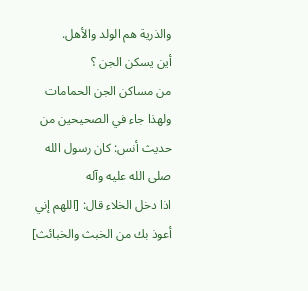والذرية هم الولد والأهل.
أين يسكن الجن ؟
من مساكن الجن الحمامات ولهذا جاء في الصحيحين من حديث أنس: كان رسول الله صلى الله عليه وآله
اذا دخل الخلاء قال: [اللهم إني أعوذ بك من الخبث والخبائث]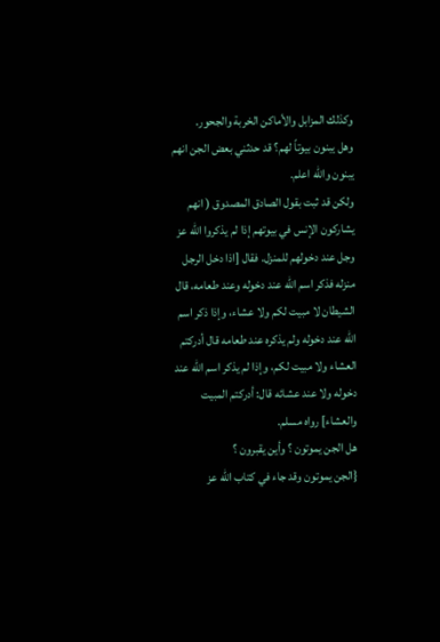وكذلك المزابل والأماكن الخربة والجحور.
وهل يبنون بيوتاً لهم؟ قد حدثني بعض الجن انهم يبنون والله اعلم.
ولكن قد ثبت بقول الصادق المصدوق ( انهم يشاركون الإنس في بيوتهم إذا لم يذكروا الله عز وجل عند دخولهم للمنزل. فقال [اذا دخل الرجل منزله فذكر اسم الله عند دخوله وعند طعامه، قال الشيطان لا مبيت لكم ولا عشاء، وإذا ذكر اسم الله عند دخوله ولم يذكره عند طعامه قال أدركتم العشاء ولا مبيت لكم، وإذا لم يذكر اسم الله عند دخوله ولا عند عشائه قال: أدركتم المبيت والعشاء] رواه مسلم.
هل الجن يموتون ؟ وأين يقبرون ؟
{الجن يموتون وقد جاء في كتاب الله عز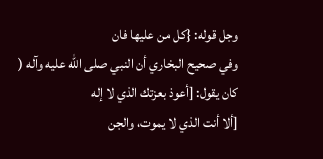وجل قوله: {كل من عليها فان
وفي صحيح البخاري أن النبي صلى الله عليه وآله ( كان يقول: [أعوذ بعزتك الذي لا إله
[ألا أنت الذي لا يموت، والجن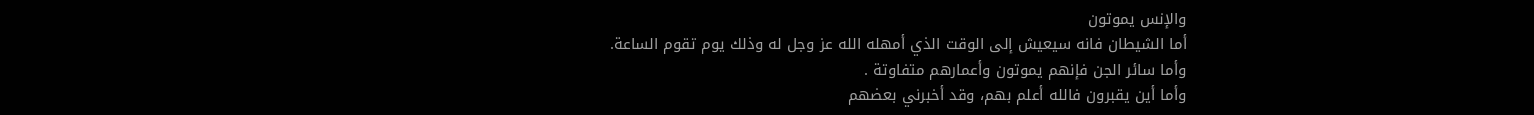والإنس يموتون
أما الشيطان فانه سيعيش إلى الوقت الذي أمهله الله عز وجل له وذلك يوم تقوم الساعة.
وأما سائر الجن فإنهم يموتون وأعمارهم متفاوتة .
وأما أين يقبرون فالله أعلم بهم، وقد أخبرني بعضهم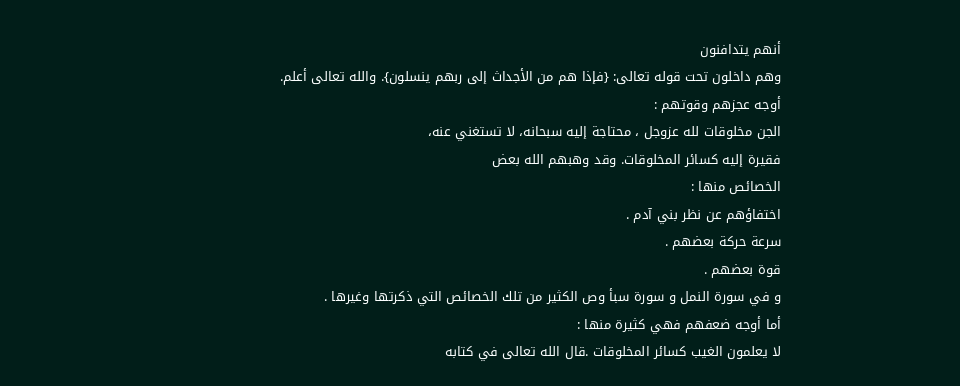أنهم يتدافنون
وهم داخلون تحت قوله تعالى: {فإذا هم من الأجداث إلى ربهم ينسلون}. والله تعالى أعلم.
أوجه عجزهم وقوتهم :
الجن مخلوقات لله عزوجل ، محتاجة إليه سبحانه، لا تستغني عنه،
فقيرة إليه كسائر المخلوقات. وقد وهبهم الله بعض
الخصائص منها :
اختفاؤهم عن نظر بني آدم .
سرعة حركة بعضهم .
قوة بعضهم .
و في سورة النمل و سورة سبأ وص الكثير من تلك الخصائص التي ذكرتها وغيرها .
أما أوجه ضعفهم فهي كثيرة منها :
لا يعلمون الغيب كسائر المخلوقات .قال الله تعالى في كتابه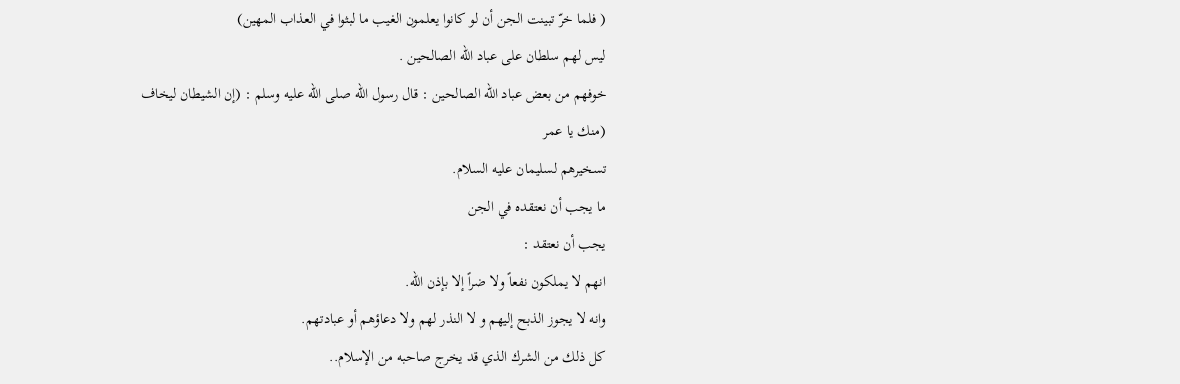( فلما خرّ تبينت الجن أن لو كانوا يعلمون الغيب ما لبثوا في العذاب المهين)
ليس لهم سلطان على عباد الله الصالحين .
خوفهم من بعض عباد الله الصالحين : قال رسول الله صلى الله عليه وسلم : (إن الشيطان ليخاف
(منك يا عمر
تسخيرهم لسليمان عليه السلام.
ما يجب أن نعتقده في الجن
يجب أن نعتقد :
انهم لا يملكون نفعاً ولا ضراً إلا بإذن الله.
وانه لا يجوز الذبح إليهم و لا النذر لهم ولا دعاؤهم أو عبادتهم.
كل ذلك من الشرك الذي قد يخرج صاحبه من الإسلام..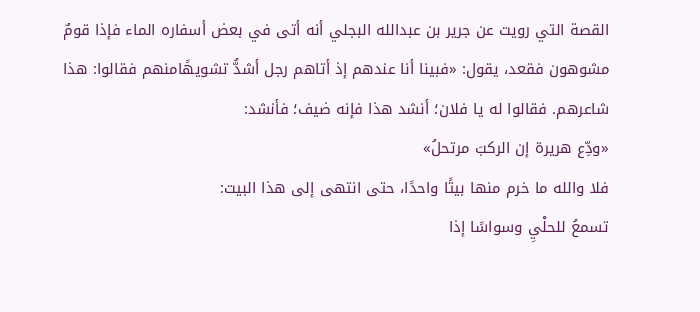القصة التي رويت عن جرير بن عبدالله البجلي أنه أتى في بعض أسفاره الماء فإذا قومٌ مشوهون فقعد، يقول: «فبينا أنا عندهم إذ أتاهم رجل أشدُّ تشويهًامنهم فقالوا: هذا شاعرهم. فقالوا له يا فلان؛ أنشد هذا فإنه ضيف؛ فأنشد:
«ودِّع هريرة إن الركبَ مرتحلُ»
فلا والله ما خرم منها بيتًا واحدًا، حتى انتهى إلى هذا البيت:
تسمعُ للحلْيِ وسواسًا إذا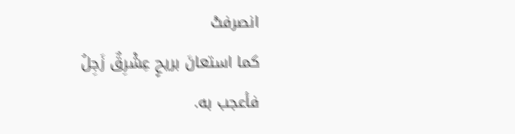انصرفتْ
كما استعانَ بريحٍ عِشْرِقٌ زَجِلُ
فأعجب به.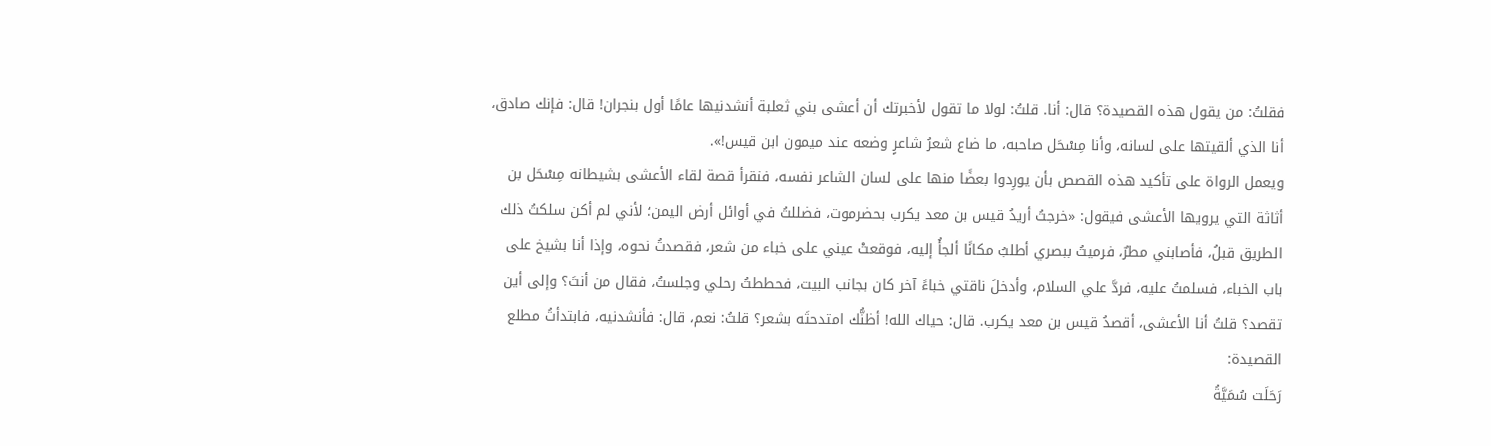فقلتُ: من يقول هذه القصيدة؟ قال: أنا. قلتُ: لولا ما تقول لأخبرتك أن أعشى بني ثعلبة أنشدنيها عامًا أول بنجران! قال: فإنك صادق، أنا الذي ألقيتها على لسانه، وأنا مِسْحَل صاحبه، ما ضاع شعرُ شاعرٍ وضعه عند ميمون ابن قيس!».
ويعمل الرواة على تأكيد هذه القصص بأن يورِدوا بعضًا منها على لسان الشاعر نفسه، فنقرأ قصة لقاء الأعشى بشيطانه مِسْحَل بن أثاثة التي يرويها الأعشى فيقول: «خرجتُ أريدُ قيس بن معد يكرب بحضرموت، فضللتُ في أوائل أرض اليمن؛ لأني لم أكن سلكتُ ذلك الطريق قبلُ، فأصابني مطرٌ، فرميتُ ببصري أطلبُ مكانًا ألجأُ إليه، فوقعتْ عيني على خباء من شعر، فقصدتُ نحوه، وإذا أنا بشيخ على باب الخباء، فسلمتُ عليه، فردَّ علي السلام، وأدخلَ ناقتي خباءً آخر كان بجانب البيت، فحططتُ رحلي وجلستُ، فقال من أنتَ؟ وإلى أين تقصد؟ قلتُ أنا الأعشى، أقصدُ قيس بن معد يكرب. قال: حياك الله! أظنُّك امتدحتَه بشعر؟ قلتُ: نعم، قال: فأنشدنيه، فابتدأتُ مطلع القصيدة:
رَحَلَت سُمَيَّةُ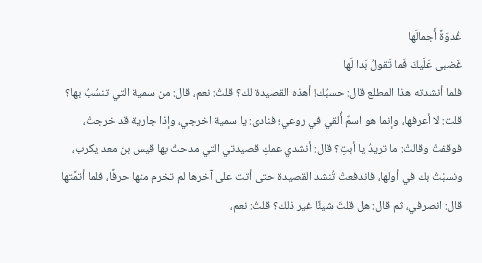غُدوَةً أَجمالَها
غَضبى عَلَيكَ فَما تَقولُ بَدا لَها
فلما أنشدته هذا المطلع قال: حسبُك! أهذه القصيدة لك؟ قلتُ: نعم، قال: من سمية التي تنسُبُ بها؟ قلت: لا أعرفها، وإنما هو اسمٌ أُلقي في روعي؛ فنادى: يا سمية اخرجي، وإذا جارية قد خرجتْ، فوقفتْ وقالتْ: ما تريدُ يا أبتِ؟ قال: أنشدي عمكِ قصيدتي التي مدحتُ بها قيس بن معد يكرب، ونسبْتُ بك في أولها، فاندفعتْ تُنشد القصيدة حتى أتت على آخرها لم تخرم منها حرفًا، فلما أتمَّتها قال: انصرفي، ثم قال: هل قلتَ شيئًا غير ذلك؟ قلتُ: نعم،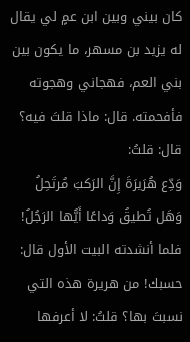كان بيني وبين ابن عمٍ لي يقال له يزيد بن مسهر، ما يكون بين بني العم، فهجاني وهجوته فأفحمته. قال: ماذا قلتَ فيه؟ قال: قلتُ:
وَدِّع هُرَيرَةَ إِنَّ الرَكبَ مُرتَحِلُ
وَهَل تُطيقُ وَداعًا أَيُّها الرَجُلُ!
فلما أنشدته البيت الأول قال: حسبك! من هريرة هذه التي نسبتَ بها؟ قلتُ: لا أعرفها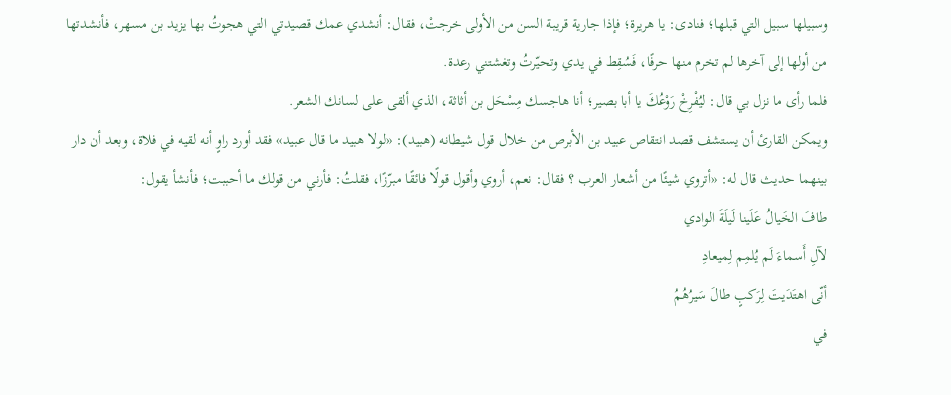وسبيلها سبيل التي قبلها؛ فنادى: يا هريرة؛ فإذا جارية قريبة السن من الأولى خرجتْ، فقال: أنشدي عمك قصيدتي التي هجوتُ بها يزيد بن مسهر، فأنشدتها من أولها إلى آخرها لم تخرم منها حرفًا، فَسُقِط في يدي وتحيّرتُ وتغشتني رعدة.
فلما رأى ما نزل بي قال: ليُفْرِخْ رَوْعُكَ يا أبا بصير؛ أنا هاجسك مِسْحَل بن أثاثة، الذي ألقى على لسانك الشعر.
ويمكن القارئ أن يستشف قصد انتقاص عبيد بن الأبرص من خلال قول شيطانه (هبيد): «لولا هبيد ما قال عبيد» فقد أورد راوٍ أنه لقيه في فلاة، وبعد أن دار بينهما حديث قال له: «أتروي شيئًا من أشعار العرب ؟ فقال: نعم، أروي وأقول قولًا فائقًا مبرّزًا، فقلتُ: فأرني من قولك ما أحببت؛ فأنشأ يقول:
طافَ الخَيالُ عَلَينا لَيلَةَ الوادي
لآلِ أَسماءَ لَم يُلمِم لِميعادِ
أنّى اهتَدَيتَ لِرَكبٍ طالَ سَيرُهُمُ
في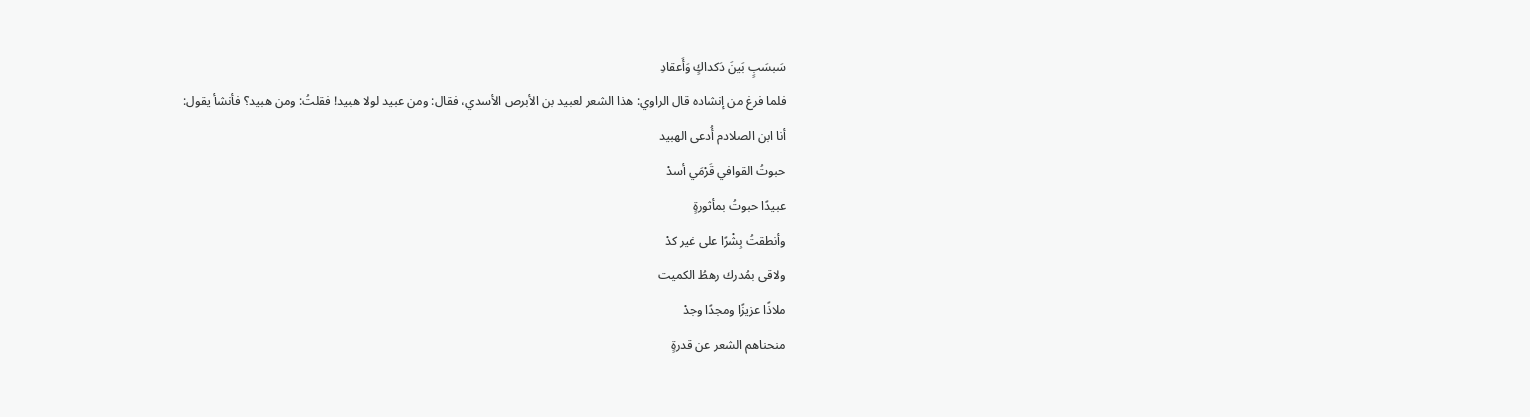سَبسَبٍ بَينَ دَكداكٍ وَأَعقادِ
فلما فرغ من إنشاده قال الراوي: هذا الشعر لعبيد بن الأبرص الأسدي، فقال: ومن عبيد لولا هبيد! فقلتُ: ومن هبيد؟ فأنشأ يقول:
أنا ابن الصلادم أُدعى الهبيد
حبوتُ القوافي قَرْمَي أسدْ
عبيدًا حبوتُ بمأثورةٍ
وأنطقتُ بِشْرًا على غير كدْ
ولاقى بمُدرك رهطُ الكميت
ملاذًا عزيزًا ومجدًا وجدْ
منحناهم الشعر عن قدرةٍ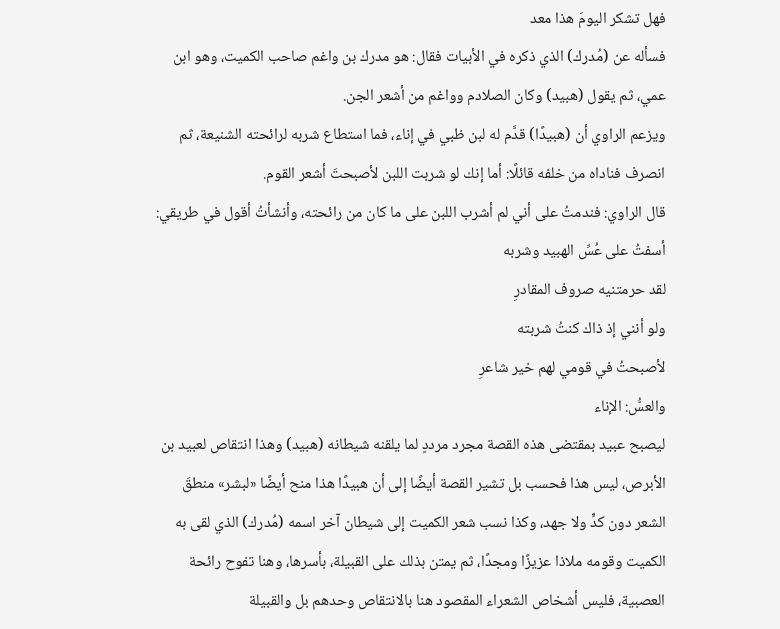فهل تشكر اليومَ هذا معد
فسأله عن (مُدرك) الذي ذكره في الأبيات فقال: هو مدرك بن واغم صاحب الكميت، وهو ابن عمي، ثم يقول (هبيد) وكان الصلادم وواغم من أشعر الجن.
ويزعم الراوي أن (هبيدًا) قدَّم له لبن ظبي في إناء، فما استطاع شربه لرائحته الشنيعة، ثم انصرف فناداه من خلفه قائلًا: أما إنك لو شربت اللبن لأصبحتَ أشعر القوم.
قال الراوي: فندمتُ على أني لم أشرب اللبن على ما كان من رائحته، وأنشأتُ أقول في طريقي:
أسفتُ على عُسِّ الهبيد وشربه
لقد حرمتنيه صروف المقادرِ
ولو أنني إذ ذاك كنتُ شربته
لأصبحتُ في قومي لهم خير شاعرِ
والعسُّ: الإناء
ليصبح عبيد بمقتضى هذه القصة مجرد مرددٍ لما يلقنه شيطانه (هبيد) وهذا انتقاص لعبيد بن الأبرص، ليس هذا فحسب بل تشير القصة أيضًا إلى أن هبيدًا هذا منح أيضًا «لبشر» منطقَ الشعر دون كدٍّ ولا جهد، وكذا نسب شعر الكميت إلى شيطان آخر اسمه (مُدرك) الذي لقى به الكميت وقومه ملاذا عزيزًا ومجدًا، ثم يمتن بذلك على القبيلة، بأسرها، وهنا تفوح رائحة العصبية، فليس أشخاص الشعراء المقصود هنا بالانتقاص وحدهم بل والقبيلة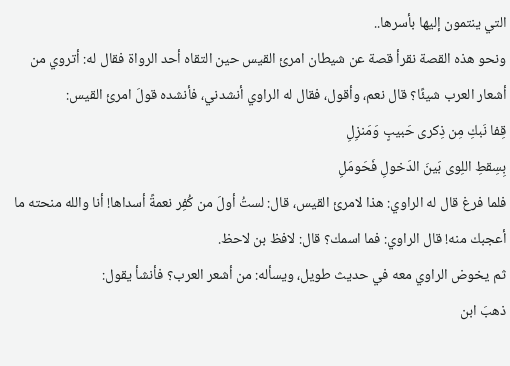التي ينتمون إليها بأسرها..
ونحو هذه القصة نقرأ قصة عن شيطان امرئ القيس حين التقاه أحد الرواة فقال له: أتروي من أشعار العرب شيئًا؟ قال نعم، وأقول، فقال له الراوي أنشدني، فأنشده قولَ امرئ القيس:
قِفا نَبكِ مِن ذِكرى حَبيبٍ وَمَنزِلِ
بِسِقطِ اللِوى بَينَ الدَخولِ فَحَومَلِ
فلما فرغ قال له الراوي: هذا لامرئ القيس، قال: لستُ أولَ من كُفِر نعمةً أسداها! أنا والله منحته ما أعجبك منه! قال الراوي: فما اسمك؟ قال: لافظ بن لاحظ.
ثم يخوض الراوي معه في حديث طويل، ويسأله: من أشعر العرب؟ فأنشأ يقول:
ذهبَ ابن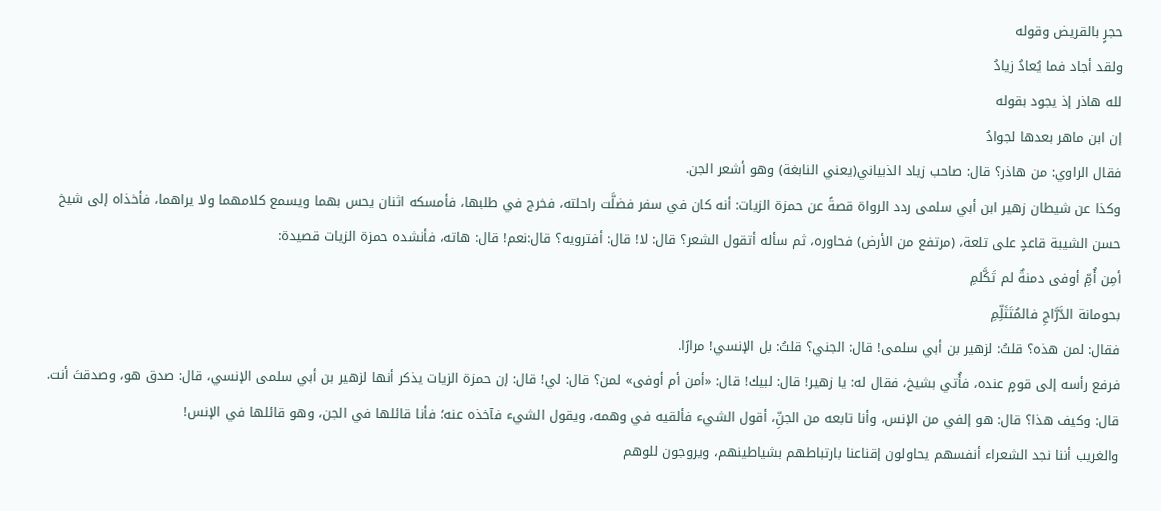حجرٍ بالقريض وقوله
ولقد أجاد فما يُعادُ زيادُ
لله هاذر إذ يجود بقوله
إن ابن ماهر بعدها لجوادُ
فقال الراوي: من هاذر؟ قال: صاحب زياد الذبياني(يعني النابغة) وهو أشعر الجن.
وكذا عن شيطان زهير ابن أبي سلمى ردد الرواة قصةً عن حمزة الزيات: أنه كان في سفر فضلَّت راحلته، فخرج في طلبها، فأمسكه اثنان يحس بهما ويسمع كلامهما ولا يراهما، فأخذاه إلى شيخ حسن الشيبة قاعدٍ على تلعة، (مرتفع من الأرض) فحاوره، ثم سأله أتقول الشعر؟ قال: لا! قال: أفترويه؟ قال:نعم! قال: هاته، فأنشده حمزة الزيات قصيدة:
أمِن أُمِّ أوفى دمنةٌ لم تَكَّلمِ
بحومانة الدَّرَّاجِ فالمُتَثَلِّمِ
فقال: لمن هذه؟ قلتُ: لزهير بن أبي سلمى! قال: الجني؟ قلتُ: بل الإنسي! مرارًا.
فرفع رأسه إلى قومٍ عنده، فأُتي بشيخ، فقال له: يا زهير! قال: لبيك! قال: «أمن أم أوفى» لمن؟ قال: لي! قال: إن حمزة الزيات يذكر أنها لزهير بن أبي سلمى الإنسي، قال: صدق هو، وصدقتَ أنت.
قال: وكيف هذا؟ قال: هو إلفي من الإنس، وأنا تابعه من الجنِّ، أقول الشيء فألقيه في وهمه، ويقول الشيء فآخذه عنه؛ فأنا قائلها في الجن، وهو قائلها في الإنس!
والغريب أننا نجد الشعراء أنفسهم يحاولون إقناعنا بارتباطهم بشياطينهم، ويروجون للوهم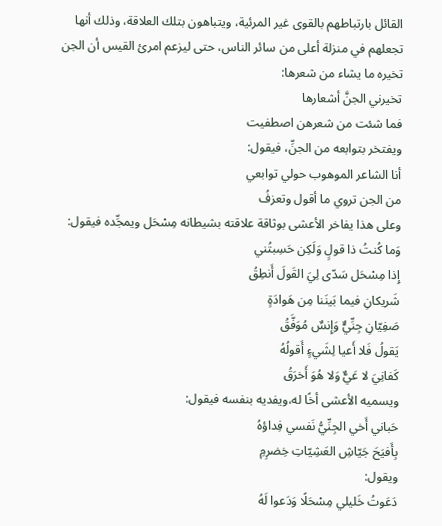القائل بارتباطهم بالقوى غير المرئية، ويتباهون بتلك العلاقة، وذلك أنها تجعلهم في منزلة أعلى من سائر الناس، حتى ليزعم امرئ القيس أن الجن تخيره ما يشاء من شعرها:
تخيرني الجنَّ أشعارها
فما شئت من شعرهن اصطفيت
ويفتخر بتوابعه من الجنِّ، فيقول:
أنا الشاعر الموهوب حولي توابعي
من الجن تروي ما أقول وتعزفُ
وعلى هذا يفاخر الأعشى بوثاقة علاقته بشيطانه مِسْحَل ويمجِّده فيقول:
وَما كُنتُ ذا قولٍ وَلَكِن حَسِبتُني
إِذا مِسْحَل سَدّى لِيَ القَولَ أَنطِقُ
شَريكانِ فيما بَينَنا مِن هَوادَةٍ
صَفِيّانِ جِنِّيٌّ وَإِنسٌ مُوَفَّقُ
يَقولُ فَلا أَعيا لِشَيءٍ أَقولُهُ
كَفانِيَ لا عَيٌّ وَلا هُوَ أَخرَقُ
ويسميه الأعشى أخًا له،ويفديه بنفسه فيقول:
حَباني أَخي الجِنِّيُّ نَفسي فِداؤهُ
بِأَفيَحَ جَيّاشِ العَشِيّاتِ خِضرِمِ
ويقول:
دَعَوتُ خَليلي مِسْحَلًا وَدَعوا لَهُ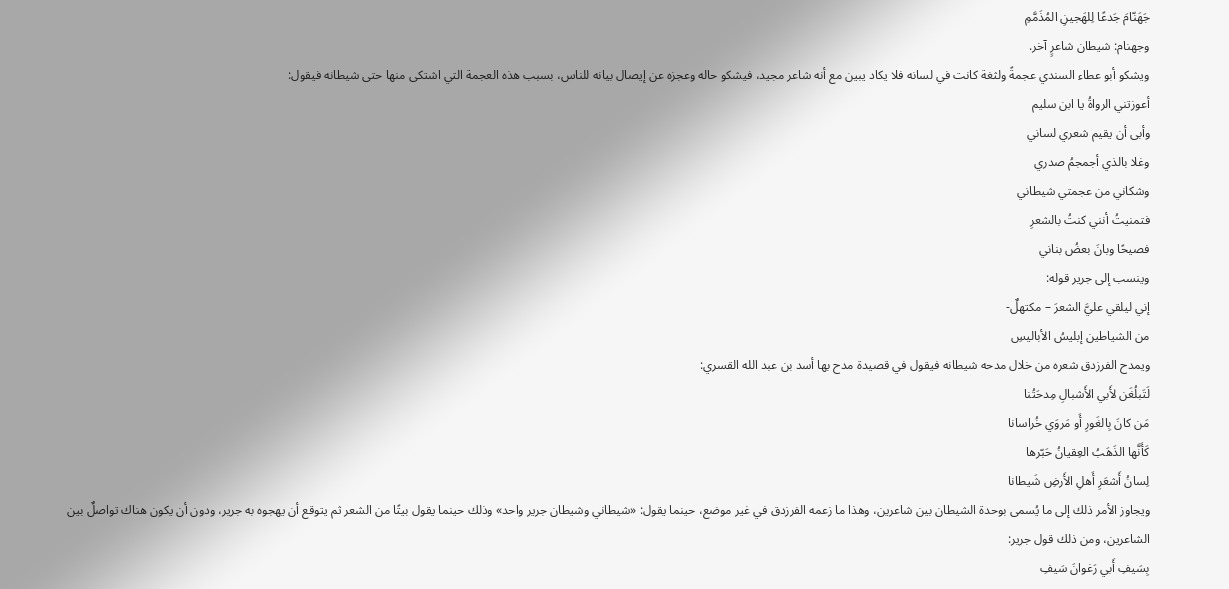جَهَنّامَ جَدعًا لِلهَجينِ المُذَمَّمِ
وجهنام: شيطان شاعرٍ آخر.
ويشكو أبو عطاء السندي عجمةً ولثغة كانت في لسانه فلا يكاد يبين مع أنه شاعر مجيد، فيشكو حاله وعجزه عن إيصال بيانه للناس، بسبب هذه العجمة التي اشتكى منها حتى شيطانه فيقول:
أعوزتني الرواةُ يا ابن سليم
وأبى أن يقيم شعري لساني
وغلا بالذي أجمجمُ صدري
وشكاني من عجمتي شيطاني
فتمنيتُ أنني كنتُ بالشعرِ
فصيحًا وبانَ بعضُ بناني
وينسب إلى جرير قوله:
إني ليلقي عليَّ الشعرَ – مكتهلٌ-
من الشياطين إبليسُ الأباليسِ
ويمدح الفرزدق شعره من خلال مدحه شيطانه فيقول في قصيدة مدح بها أسد بن عبد الله القسري:
لَتَبلُغَن لأَبي الأَشبالِ مِدحَتُنا
مَن كانَ بِالغَورِ أَو مَروَي خُراسانا
كَأَنَّها الذَهَبُ العِقيانُ حَبّرها
لِسانُ أَشعَرِ أَهلِ الأَرضِ شَيطانا
ويجاوز الأمر ذلك إلى ما يُسمى بوحدة الشيطان بين شاعرين، وهذا ما زعمه الفرزدق في غير موضع، حينما يقول: «شيطاني وشيطان جرير واحد» وذلك حينما يقول بيتًا من الشعر ثم يتوقع أن يهجوه به جرير، ودون أن يكون هناك تواصلٌ بين الشاعرين، ومن ذلك قول جرير:
بِسَيفِ أَبي رَغوانَ سَيفِ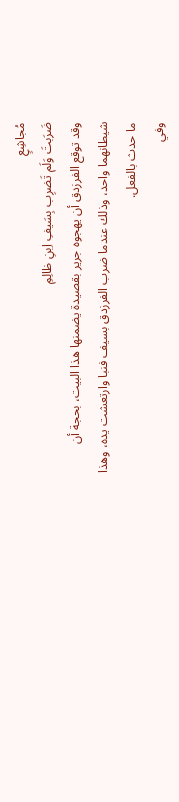مُجاشِعٍ
ضَرَبتَ وَلَم تَضرِب بِسَيفِ اِبنِ ظالِمِ
وقد توقع الفرزدق أن يهجوه جرير بقصيدة يضمنها هذا البيت، بحجة أن شيطانهما واحد، وذلك عندما ضرب الفرزدق بسيف فنبا وارتعشت يده، وهذا ما حدث بالفعل.
وفي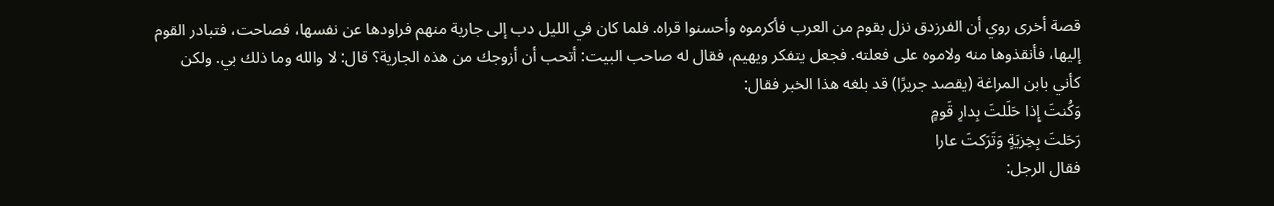قصة أخرى روي أن الفرزدق نزل بقوم من العرب فأكرموه وأحسنوا قراه. فلما كان في الليل دب إلى جارية منهم فراودها عن نفسها، فصاحت، فتبادر القوم إليها، فأنقذوها منه ولاموه على فعلته. فجعل يتفكر ويهيم، فقال له صاحب البيت: أتحب أن أزوجك من هذه الجارية؟ قال: لا والله وما ذلك بي. ولكن كأني بابن المراغة (يقصد جريرًا) قد بلغه هذا الخبر فقال:
وَكُنتَ إِذا حَلَلتَ بِدارِ قَومٍ
رَحَلتَ بِخِزيَةٍ وَتَرَكتَ عارا
فقال الرجل: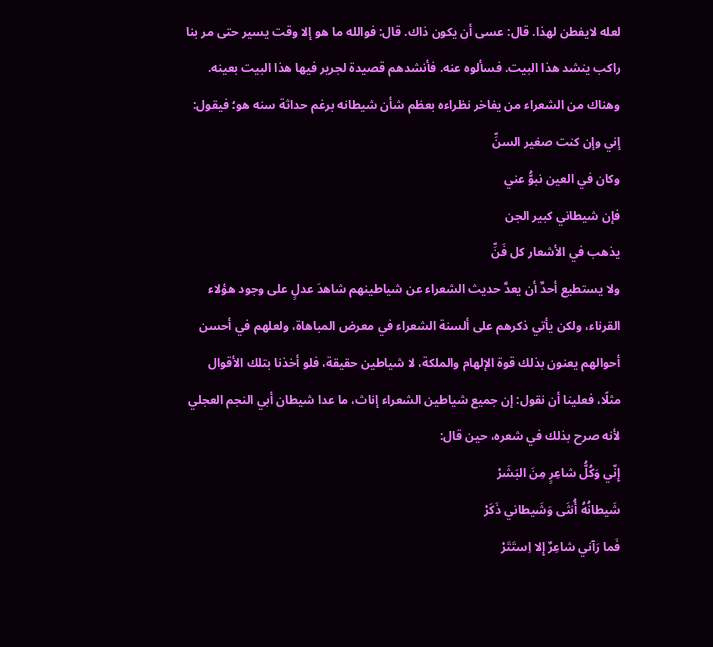لعله لايفطن لهذا. قال: عسى أن يكون ذاك. قال: فوالله ما هو إلا وقت يسير حتى مر بنا راكب ينشد هذا البيت. فسألوه عنه. فأنشدهم قصيدة لجرير فيها هذا البيت بعينه.
وهناك من الشعراء من يفاخر نظراءه بعظم شأن شيطانه برغم حداثة سنه هو؛ فيقول:
إني وإن كنت صغير السنِّ
وكان في العين نبوُّ عني
فإن شيطاني كبير الجن
يذهب في الأشعار كل فَنِّ
ولا يستطيع أحدٌ أن يعدَّ حديث الشعراء عن شياطينهم شاهدَ عدلٍ على وجود هؤلاء القرناء، ولكن يأتي ذكرهم على ألسنة الشعراء في معرض المباهاة، ولعلهم في أحسن أحوالهم يعنون بذلك قوة الإلهام والملكة، لا شياطين حقيقة، فلو أخذنا بتلك الأقوال مثلًا، فعلينا أن نقول: إن جميع شياطين الشعراء إناث، ما عدا شيطان أبي النجم العجلي لأنه صرح بذلك في شعره، حين قال:
إِنّي وَكُلُّ شاعِرٍ مِنَ البَشَرْ
شَيطانُهُ أُنثَى وَشَيطاني ذَكَرْ
فَما رَآني شاعِرٌ إِلا اِستَتَرْ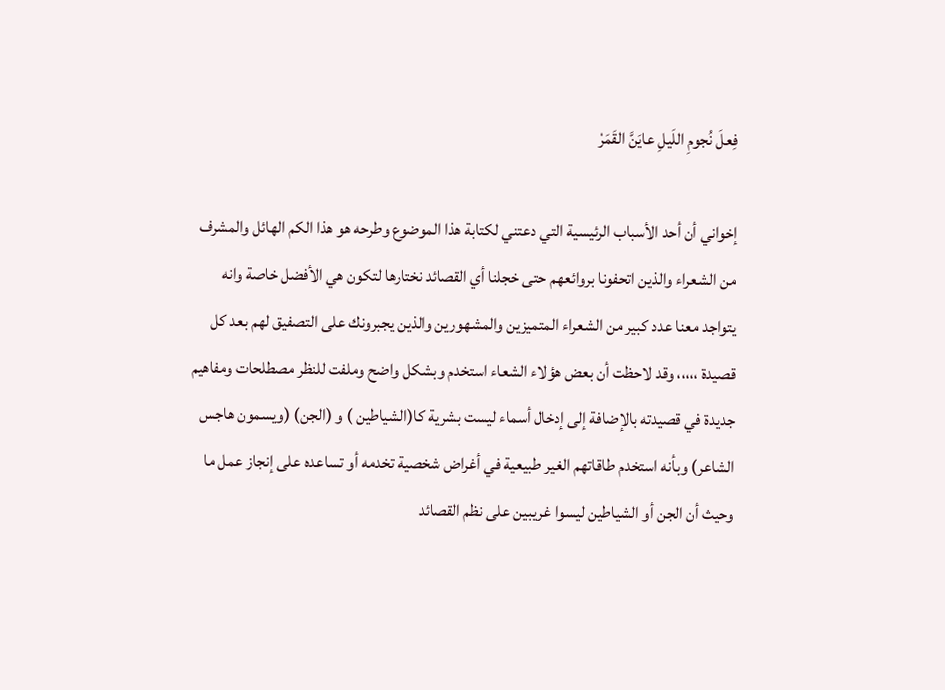فِعلَ نُجومِ اللَيلِ عايَنَّ القَمَرْ

إخواني أن أحد الأسباب الرئيسية التي دعتني لكتابة هذا الموضوع وطرحه هو هذا الكم الهائل والمشرف من الشعراء والذين اتحفونا بروائعهم حتى خجلنا أي القصائد نختارها لتكون هي الأفضل خاصة وانه يتواجد معنا عدد كبير من الشعراء المتميزين والمشهورين والذين يجبرونك على التصفيق لهم بعد كل قصيدة ،،،،، وقد لاحظت أن بعض هؤلاء الشعاء استخدم وبشكل واضح وملفت للنظر مصطلحات ومفاهيم جديدة في قصيدته بالإضافة إلى إدخال أسماء ليست بشرية كا(الشياطين ) و (الجن) (ويسمون هاجس الشاعر) وبأنه استخدم طاقاتهم الغير طبيعية في أغراض شخصية تخدمه أو تساعده على إنجاز عمل ما وحيث أن الجن أو الشياطين ليسوا غريبين على نظم القصائد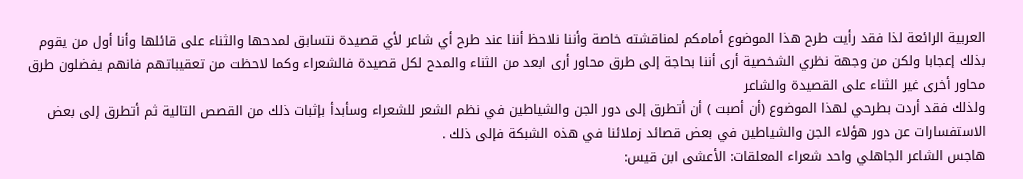العربية الرائعة لذا فقد رأيت طرح هذا الموضوع أمامكم لمناقشته خاصة وأننا نلاحظ أننا عند طرح أي شاعر لأي قصيدة نتسابق لمدحها والثناء على قائلها وأنا أول من يقوم بذلك إعجابا ولكن من وجهة نظري الشخصية أرى أننا بحاجة إلى طرق محاور أرى ابعد من الثناء والمدح لكل قصيدة فالشعراء وكما لاحظت من تعقيباتهم فانهم يفضلون طرق محاور أخرى غير الثناء على القصيدة والشاعر
ولذلك فقد أردت بطرحي لهذا الموضوع (أن أصبت ) أن أتطرق إلى دور الجن والشياطين في نظم الشعر للشعراء وسأبدأ بإثبات ذلك من القصص التالية ثم أتطرق إلى بعض الاستفسارات عن دور هؤلاء الجن والشياطين في بعض قصائد زملائنا في هذه الشبكة فإلى ذلك .
هاجس الشاعر الجاهلي واحد شعراء المعلقات: الأعشى ابن قيس: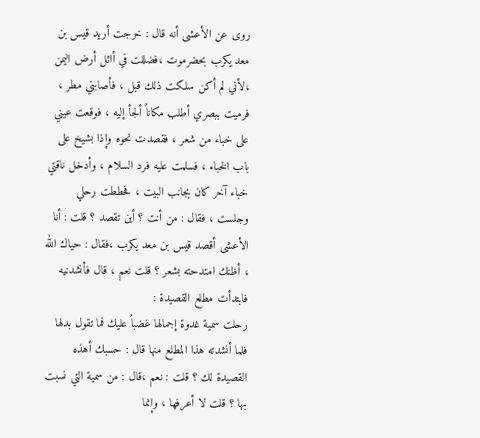روى عن الأعشى أنه قال : خرجت أريد قيس بن معد يكرب بحضرموت ،فضللت في أائل أرض اليمن ،لأني لم أكن سلكت ذلك قبل ، فأصابني مطر ، فرميت ببصري أطلب مكاناً ألجأ إليه ، فوقعت عيني على خباء من شعر ، فقصدت نحوه وإذا بشيخ على باب الخباء ، فسلمت عليه فرد السلام ، وأدخل ناقتي خباء آخر كان بجانب البيت ، فحططت رحلي وجلست ، فقال : من أنت ؟ أين تقصد ؟ قلت : أنا الأعشى أقصد قيس بن معد يكرب ،فقال : حياك الله ، أظنك امتدحته بشعر ؟ قلت نعم ، قال فأنشدنيه
فابتدأت مطلع القصيدة :
رحلت سمية غدوة إجمالها غضباً عليك فما تقول بدلها
فلما أنشدته هذا المطلع منها قال : حسبك أهذه القصيدة لك ؟ قلت : نعم ،قال : من سمية التي نسبت بها ؟ قلت لا أعرفها ، وإنما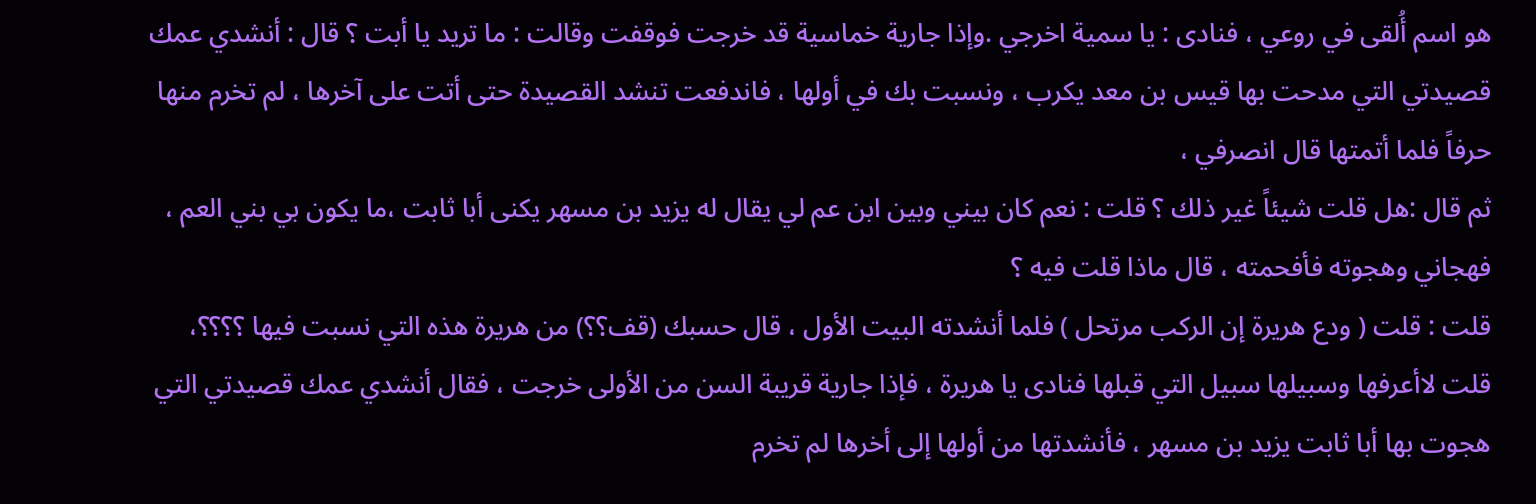هو اسم أُلقى في روعي ، فنادى : يا سمية اخرجي .وإذا جارية خماسية قد خرجت فوقفت وقالت : ما تريد يا أبت ؟ قال : أنشدي عمك قصيدتي التي مدحت بها قيس بن معد يكرب ، ونسبت بك في أولها ، فاندفعت تنشد القصيدة حتى أتت على آخرها ، لم تخرم منها حرفاً فلما أتمتها قال انصرفي ،
ثم قال :هل قلت شيئاً غير ذلك ؟ قلت : نعم كان بيني وبين ابن عم لي يقال له يزيد بن مسهر يكنى أبا ثابت ،ما يكون بي بني العم ، فهجاني وهجوته فأفحمته ، قال ماذا قلت فيه ؟
قلت : قلت ( ودع هريرة إن الركب مرتحل ) فلما أنشدته البيت الأول ، قال حسبك (قف؟؟) من هريرة هذه التي نسبت فيها ؟؟؟؟، قلت لاأعرفها وسبيلها سبيل التي قبلها فنادى يا هريرة ، فإذا جارية قريبة السن من الأولى خرجت ، فقال أنشدي عمك قصيدتي التي هجوت بها أبا ثابت يزيد بن مسهر ، فأنشدتها من أولها إلى أخرها لم تخرم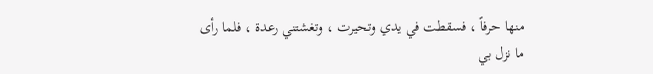منها حرفاً ، فسقطت في يدي وتحيرت ، وتغشتني رعدة ، فلما رأى ما نزل بي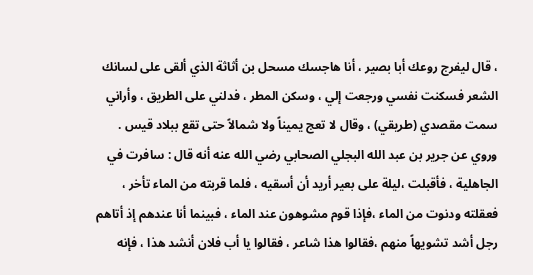، قال ليفرج روعك أبا بصير ، أنا هاجسك مسحل بن أثاثة الذي ألقى على لسانك الشعر فسكنت نفسي ورجعت إلي ، وسكن المطر ، فدلني على الطريق ، وأراني سمت مقصدي (طريقي) ، وقال لا تعج يميناً ولا شمالاً حتى تقع ببلاد قيس .
وروي عن جرير بن عبد الله البجلي الصحابي رضي الله عنه أنه قال : سافرت في الجاهلية ، فأقبلت ،ليلة على بعير أريد أن أسقيه ، فلما قربته من الماء تأخر ، فعقلته ودنوت من الماء ،فإذا قوم مشوهون عند الماء ، فبينما أنا عندهم إذ أتاهم رجل أشد تشويهاً منهم ،فقالوا هذا شاعر ، فقالوا يا أب فلان أنشد هذا ، فإنه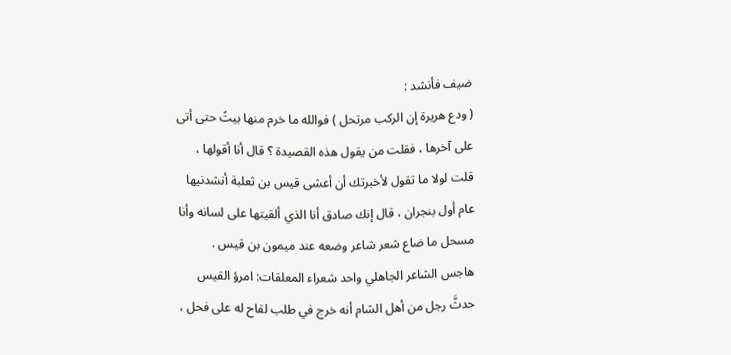ضيف فأنشد :
( ودع هريرة إن الركب مرتحل ) فوالله ما خرم منها بيتً حتى أتى على آخرها ، فقلت من يقول هذه القصيدة ؟ قال أنا أقولها ، قلت لولا ما تقول لأخبرتك أن أعشى قيس بن ثعلبة أنشدنيها عام أول بنجران ، قال إنك صادق أنا الذي ألقيتها على لسانه وأنا مسحل ما ضاع شعر شاعر وضعه عند ميمون بن قيس .
هاجس الشاعر الجاهلي واحد شعراء المعلقات: امرؤ القيس
حدثَّ رجل من أهل الشام أنه خرج في طلب لقاح له على فحل ،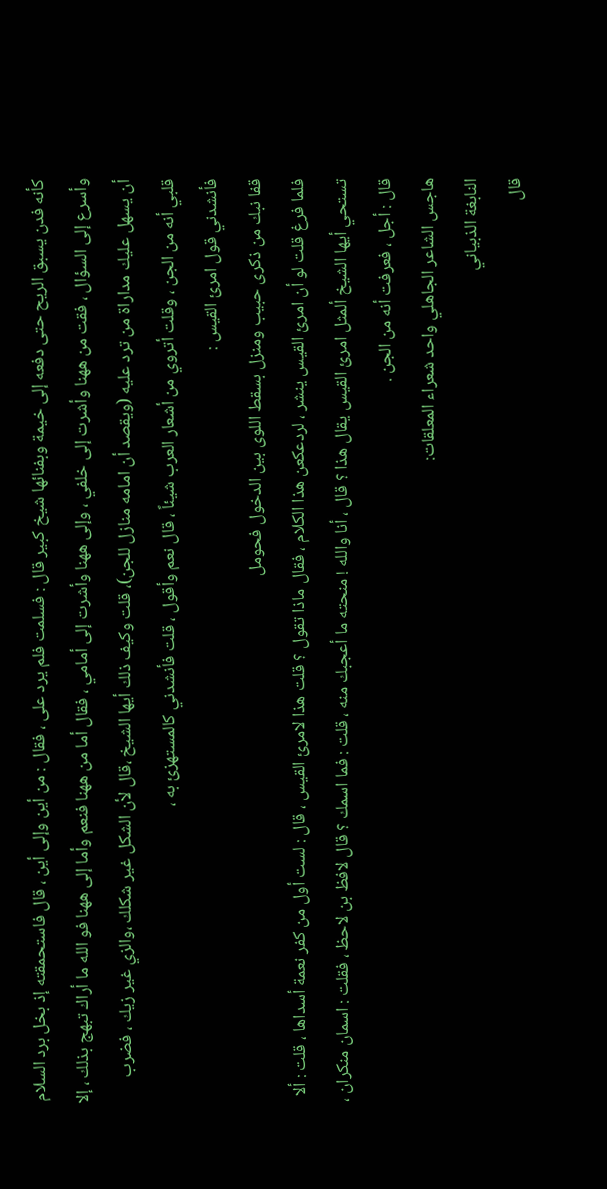كأنه فدن يسبق الريح حتى دفعه إلى خيمة وبفنائها شيخ كبير قال : فسلمت فلم يرد على ، فقال : من أين وإلى أين ، قال فاستحمقته إذ بخل برد السلام وأسرع إلى السؤال ، فقت من ههنا وأشرت إلى خلفي ، وإلى ههنا وأشرت إلى أمامي ، فقال أما من ههنا فنعم وأما إلى ههنا فو الله ما أراك تبهج بذلك ، إلا أن يسهل عليك مداراة من ترد عليه (ويقصد أن امامه منازل للجن)، قلت وكيف ذلك أيها الشيخ ،قال لأن الشكل غير شكلك ،والزي غير زيك ، فضرب قلبي أنه من الجن ، وقلت أتروي من أشعار العرب شيئاً ، قال نعم وأقول ، قلت فأنشدني كالمستهزئ به ،
فأنشدني قول امرئ القيس :
قفا نبك من ذكرى حبيب ومنزل بسقط اللوى بين الدخول فحومل
فلما فرغ قلت لو أن امرئ القيس ينشر ، لردعكعن هذا الكلام ، فقال ماذا تقول ؟ قلت هذا لامرئ القيس ، قال : لست أول من كفر نعمة أسداها ، قلت : ألا تستحي أيها الشيخ ألمثل امرئ القيس يقال هذا ؟ قال ، أنا والله ! منحته ما أعجبك منه ، قلت : فما اسمك ؟ قال لافظ بن لاحظ ، فقلت : اسمان منكران ، قال : أجل ، فعرفت أنه من الجن .
هاجس الشاعر الجاهلي واحد شعراء المعلقات:
النابغة الذبياني
قال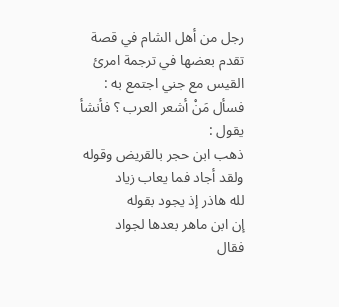رجل من أهل الشام في قصة تقدم بعضها في ترجمة امرئ القيس مع جني اجتمع به : فسأل مَنْ أشعر العرب ؟ فأنشأ يقول :
ذهب ابن حجر بالقريض وقوله
ولقد أجاد فما يعاب زياد
لله هاذر إذ يجود بقوله
إن ابن ماهر بعدها لجواد
فقال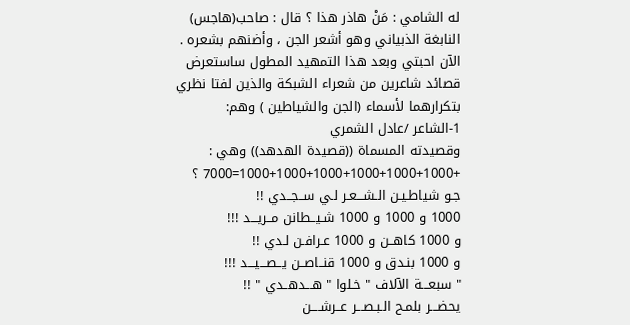له الشامي : مَنْ هاذر هذا ؟ قال : صاحب(هاجس) النابغة الذبياني وهو أشعر الجن ، وأضنهم بشعره .
الآن احبتي وبعد هذا التمهيد المطول ساستعرض قصائد شاعرين من شعراء الشبكة والذين لفتا نظري بتكرارهما لأسماء (الجن والشياطين ) وهم:
1-الشاعر /عادل الشمري
وقصيدته المسماة ((قصيدة الهدهد)) وهي :
+1000+1000+1000+1000+1000+1000=7000 ؟
جـو شياطـيـن الـشـــعـر لـي ســجــدي !!
1000 و 1000 و 1000 شـيــطانن مــريـــد !!!
و 1000 كاهــن و 1000 عـرافـن لـدي !!
و 1000 بنـدق و 1000 قنــاصــن يــصـــيـــد !!!
" سبعـــة الآلاف " خـلوا " هـــدهــدي " !!
يحضـــر بلمـح الـبـصـــر عــرشــــن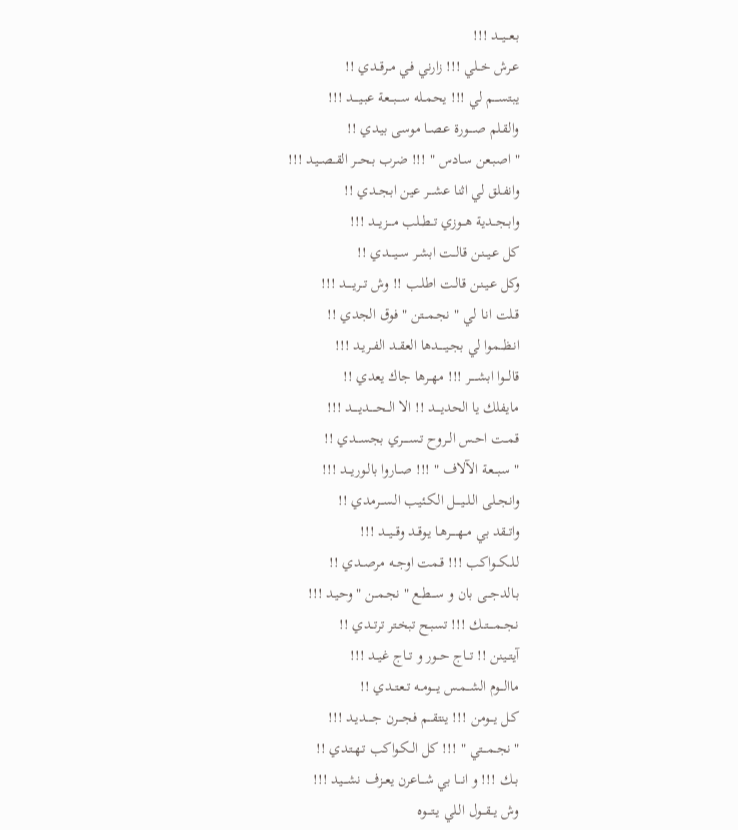بـعــيـــد !!!
عـرش خــلي !!! زارني فـي مــرقــدي !!
يبتســــم لي !!! يحمــله ســـبـــعة عبـيــــد !!!
والقـلم صــــورة عـصــا موسى بيـدي !!
" اصبـعن سـادس " !!! ضرب بـحـــر القــصــيـد !!!
وانفـلق لي اثنا عشـــر عين ابـجــدي !!
وابــجــدية هـــوزي تــطــلب مــــزيـــد !!!
كل عـيــنـن قالــت ابشـر ســيــــدي !!
وكل عـيـنـن قالـت اطلـب !! وش تــريـــــد !!!
قـلت انـا لـي " نجـمـــتن " فوق الجدي !!
انـظـــموا لي بجـيـــــدها العقــد الفــريـد !!!
قالـــوا ابشـــــر !!! مهــرها جاك يعدي !!
مايفلك يا الحديــــد !! الا الــحـــــديـــــد !!!
قمــت احـس الــروح تـســـــري بجســـدي !!
" سبـــعة الآلاف " !!! صــاروا بالـوريـــد !!!
وانجــلى الـلــيــــل الـكـئيب الـســـرمدي !!
واتــقد بي مــهـــــرهـا يـوقــد وقــيـــد !!!
لـلــكـــواكب !!! قـمت اوجــه مرصــدي !!
بـالدجـــى بان و ســــطـع " نجـمــن " وحيـد !!!
نـجــمــــتــك !!! تسبـح تبخـتر ترتــدي !!
آيتــينن !! تــاج حــور و تــاج غيــد !!!
ماالـــوم الشــمـس يــــومــه تـعـتــدي !!
كـل يـــومن !!! ينتقـــم فجــــرن جـــــديـد !!!
" نجــمـــتي " !!! كل الــكـواكب تـهـتـدي !!
بــك !!! و انـــا بي شـــاعرن يعــزف نشــــيد !!!
وش يــقـــول الـلي يـتــــوه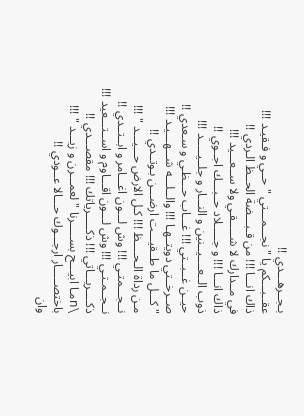بـجــرهـــدي !!
عقــبـــكم يا " نجـــمـــتي " حــي و فـقيـد !!!
ذاك انـــا !!! من قـبـــضة الحــظ الـردي !!
في مــدارك لا شـــــقـي ولا ســعـــيد !!!
ذاك انـــا !!! و جـــــلاد حــبـــك اجــوي !!
ذوب الــعــــيــنين و النـــار و جلــيـــــد !!!
حيــن غــبــتي !!! غـــاب حـــظـي و سـعدي !!
صــرخــتي دويتــهـا !!! والــلـــه شـــهـــيـد !!!
" كـــل ما طــقيـــت ارضـــن بـوتــدي !!
مـن رداة الـحــــظ !!! كـل الارض حـــيـــد " !!!
نــجـــمتـي !!! وش لـــون اغـــامر و ابــتــدي !!
نــجــمـتـي !!! وش لـــون اقـــاوم و اســتـــعيد !!!
ذكــــريـــاتي !!! ذكـــــرياتك !!! مقصـــدي !!
\nمـا ابيـــح بســـــرنا " لعمـــرن و زيـــد " !!!
باختصـــــار ارجـــوك حـــالا عــودي !!
وان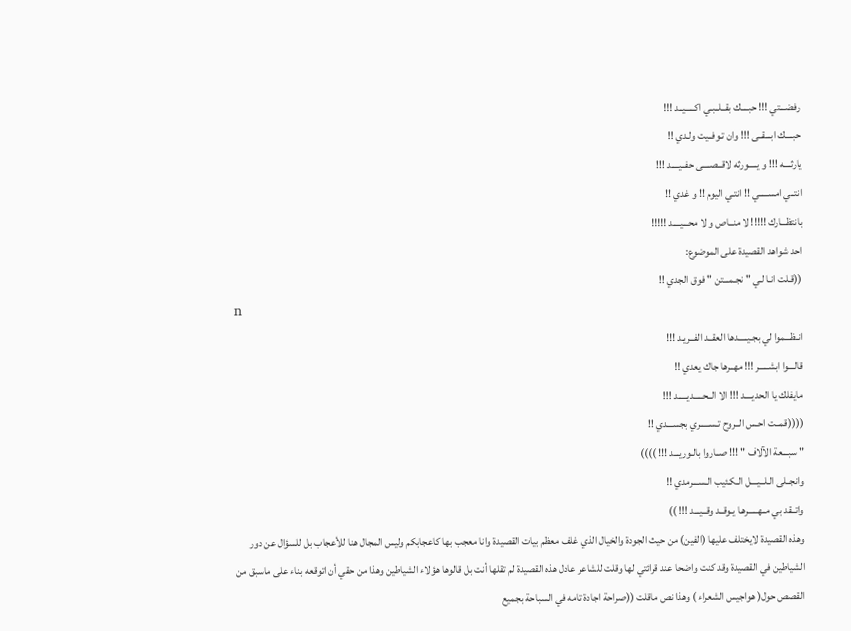رفضـــتي !!! حبــــك بقــلــبـي اكـــــيــد !!!
حبــــك ابـــقــى !!! وان تـوفــيت ولـدي !!
يارثــــه !!! و يـــــورثه لاقــصــــى حفــيــــد !!!
انتــي امســـــي !! انتـي اليوم !! و غدي !!
بانتظـــارك !!!!! لا منــاص و لا محـــيــــد !!!!!
احد شواهد القصيدة على الموضوع:
((قـلت انـا لـي " نجـمـــتن " فوق الجدي !!
n
انـظـــموا لي بجـيـــــدها العقــد الفــريـد !!!
قالـــوا ابشـــــر !!! مهــرها جاك يعدي !!
مايفلك يا الحديــــد !!! الا الــحـــــديـــــد !!!
((((قمــت احـس الــروح تـســـــري بجســـدي !!
" سبـــعة الآلاف " !!! صــاروا بالـوريـــد !!! ))))
وانجــلى الـلــيــــل الـكـئيب الـســـرمدي !!
واتــقد بي مــهـــــرهـا يـوقــد وقــيـــد !!! ))
وهذه القصيدة لايختلف عليها (الفين) من حيث الجودة والخيال الذي غلف معظم بيات القصيدة وانا معجب بها كاعجابكم وليس المجال هنا للأعجاب بل للسؤال عن دور الشياطين في القصيدة وقد كنت واضحا عند قرائتي لها وقلت للشاعر عادل هذه القصيدة لم تقلها أنت بل قالوها هؤلاء الشياطين وهذا من حقي أن اتوقعه بناء على ماسبق من القصص حول( هواجيس الشعراء ) وهذا نص ماقلت ((صراحة اجادة تامه في السباحة بجميع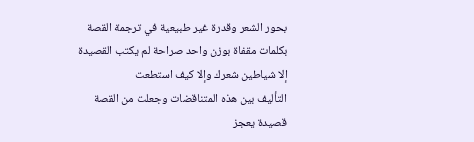بحور الشعر وقدرة غير طبيعية في ترجمة القصة
بكلمات مقفاة بوزن واحد صراحة لم يكتب القصيدة إلا شياطين شعرك وإلا كيف استطعت
التأليف بين هذه المتناقضات وجعلت من القصة قصيدة يعجز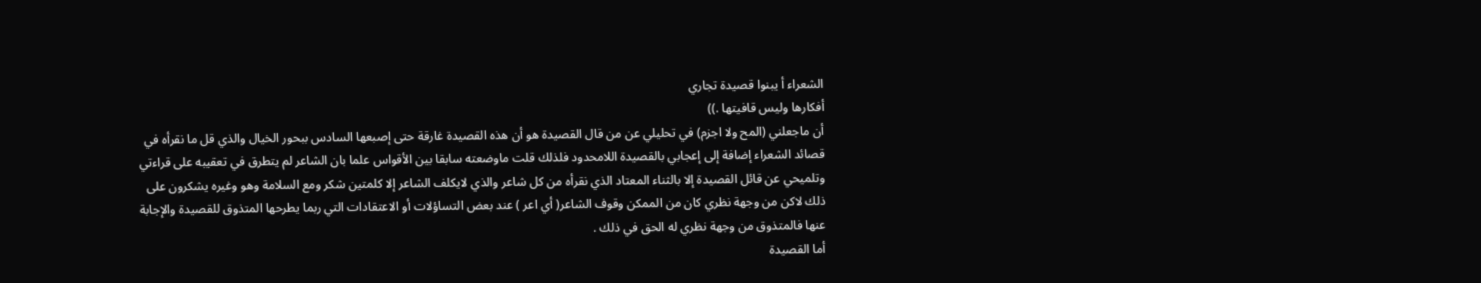الشعراء أ يبنوا قصيدة تجاري
أفكارها وليس قافيتها .))
أن ماجعلني (المح ولا اجزم) في تحليلي عن من قال القصيدة هو أن هذه القصيدة غارقة حتى إصبعها السادس ببحور الخيال والذي قل ما نقرأه في قصائد الشعراء إضافة إلى إعجابي بالقصيدة اللامحدود فلذلك قلت ماوضعته سابقا بين الأقواس علما بان الشاعر لم يتطرق في تعقيبه على قراءتي وتلميحي عن قائل القصيدة إلا بالثناء المعتاد الذي نقرأه من كل شاعر والذي لايكلف الشاعر إلا كلمتين شكر ومع السلامة وهو وغيره يشكرون على ذلك لاكن من وجهة نظري كان من الممكن وقوف الشاعر( أي اعر ) عند بعض التساؤلات أو الاعتقادات التي ربما يطرحها المتذوق للقصيدة والإجابة عنها فالمتذوق من وجهة نظري له الحق في ذلك .
أما القصيدة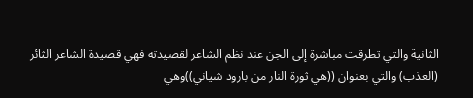الثانية والتي تطرقت مباشرة إلى الجن عند نظم الشاعر لقصيدته فهي قصيدة الشاعر الثائر (العذب) والتي بعنوان ((هي ثورة النار من بارود شياني))وهي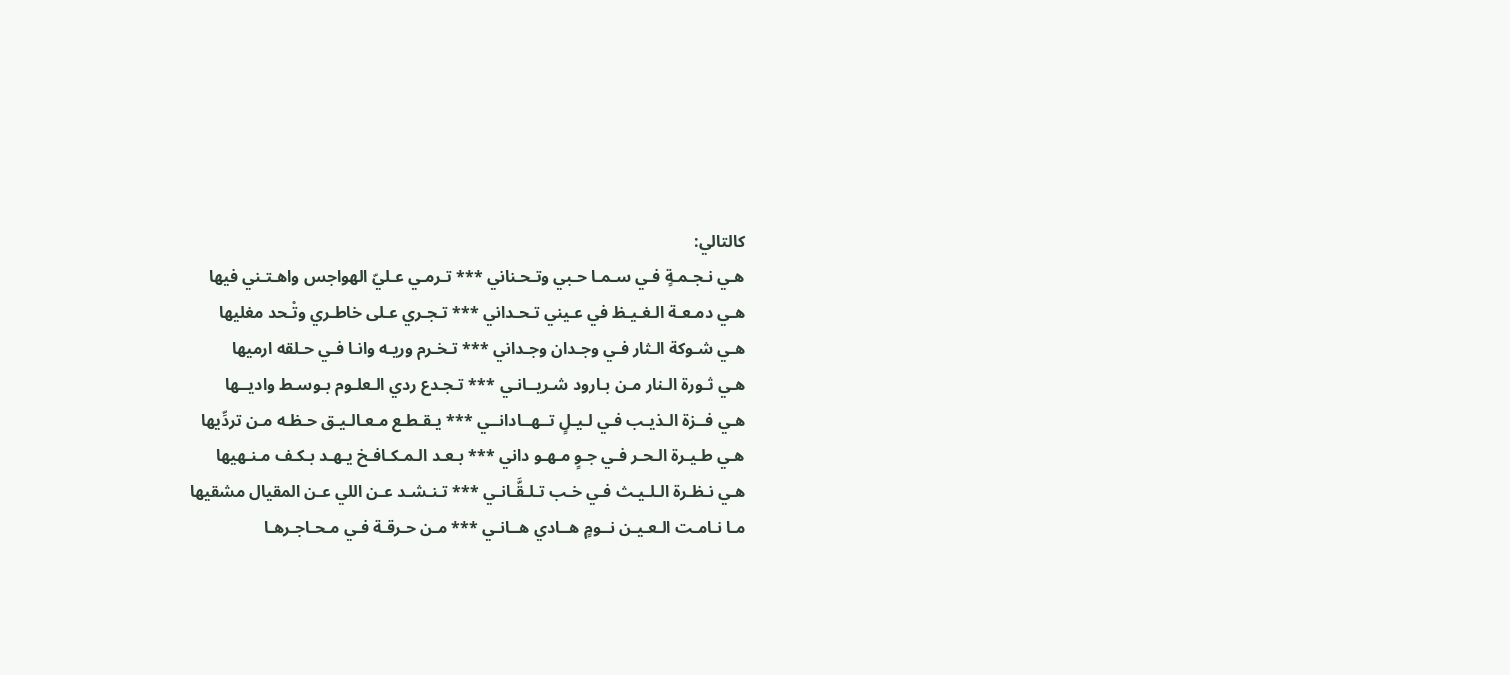كالتالي:
هـي نـجـمـةٍ فـي سـمـا حـبي وتـحـناني *** تـرمـي عـليّ الهواجس واهـتـني فيها
هـي دمـعـة الـغـيـظ في عـيني تـحـداني *** تـجـري عـلى خاطـري وتْـحد مغليها
هـي شـوكة الـثار فـي وجـدان وجـداني *** تـخـرم وريـه وانـا فـي حـلقه ارميها
هـي ثـورة الـنار مـن بـارود شـريــانـي *** تـجـدع ردي الـعلـوم بـوسـط واديــها
هـي فــزة الـذيـب فـي لـيـلٍ تــهــادانــي *** يـقـطـع مـعـالـيـق حـظـه مـن تردِّيها
هـي طـيـرة الـحـر فـي جـوٍ مـهـو داني *** بـعـد الـمـكـافـخ يـهـد بـكـف مـنـهيها
هـي نـظـرة الـلـيـث فـي خـب تـلـقَّـانـي *** تـنـشـد عـن اللي عـن المقيال مشقيها
مـا نـامـت الـعـيـن نــومٍ هــادي هــانـي *** مـن حـرقـة فـي مـحـاجـرهـا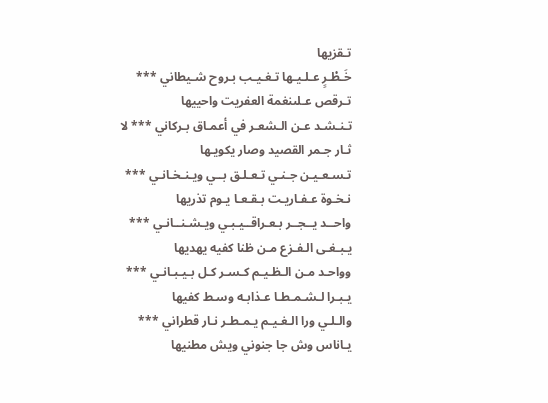تـقزيها
خَـطْـرٍ عـلـيـها تـغـيـب بـروح شـيطاني *** تـرقص عـلىنغمة العفريت واحييها
تـنـشـد عـن الـشعـر في أعمـاق بـركاني *** لا ثـار جـمر القصيد وصار يكويـها
تـسـعـيـن جـنـي تـعـلـق بــي ويـنـخـانـي *** نـخـوة عـفـاريـت بـقـعـا يـوم تذريها
واحــد يــجــر بـعـراقــيـبـي ويـشـنــانـي *** يـبـغـى الـفـزع مـن ظنا كفيه يهديها
وواحـد مـن الـظـيـم كـسـر كـل بـيـبـانـي *** يـبـرا لـشـمـطـا عـذابـه وسـط كفيها
والـلـي ورا الـغـيـم يـمـطـر نـار قطراني *** يـاناس وش جا جنوني ويش مطنيها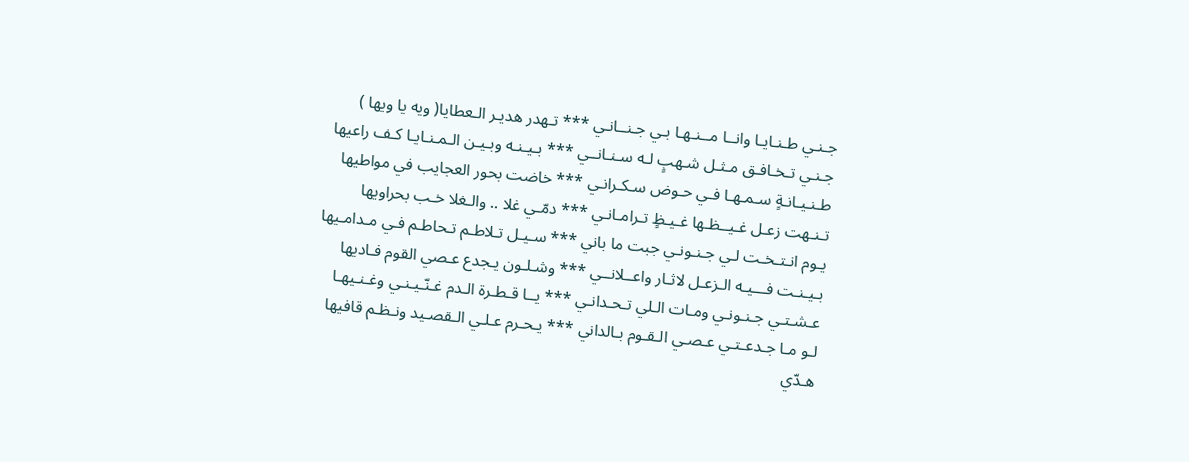جـنـي طـنـايـا وانــا مــنـهـا بـي جـنــانـي *** تـهدر هديـر الـعطايا( ويه يا ويها )
جـنـي تـخـافـق مـثـل شـهبٍ لـه سـنـانــي *** بـيـنـه وبـيـن الـمـنـايـا كـف راعيها
طـنـيـانـةٍ سـمـهـا فـي حـوض سـكـرانـي *** خاضت بحور العجايب في مواطيها
تـنـهت زعـل غـيــظـها غـيـظٍ تـرامـانـي *** دمّـي غلا .. والـغلا خـب بحراويها
يـوم انـتـخـت لـي جـنـونـي جبت ما باني *** سـيـل تـلاطـم تـحاطـم فـي مـدامـيها
بـيـنـت فـــيـه الـزعـل لاثـار واعــلانــي *** وشـلـون يـجدع عـصي القوم فـاديها
عـشـتـي جـنـونـي ومـات الـلي تـحـدانـي *** يــا قـطـرة الـدم غـنّـيـنـي وغـنـيهـا
لـو مـا جـدعـتـي عـصـي الـقـوم بـالداني *** يـحـرم عـلـي الـقصـيد ونـظـم قافيها
هـدّي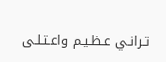تـرانـي عـظـيـم واعـتـلـى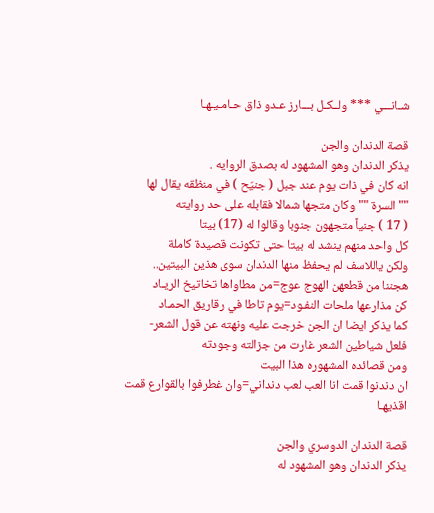شـانـــي *** ولــكـل بـــارز عـدو ذاق حـامـيـهـا

قصة الدندان والجن
يذكر الدندان وهو المشهود له بصدق الروايه .
انه كان في ذات يوم عند جبل ( جنيّح ) في منظقه يقال لها
"" السرة "" وكان متجها شمالا فقابله على حد روايته
( 17 ) جنياً متجهون جنوبا وقالوا له (17) بيتا
كل واحد منهم ينشد له بيتا حتى تكونت قصيدة كاملة
ولكن ياللاسف لم يحفظ منها الدندان سوى هذين البيتين..
هجننا من قطعهن الهوج عوج=من مطاواها تخاتيخ الريـاد
كن مذارعها ملحات النفـود=يوم تاطا في رقاريق الحمـاد
كما يذكر ايضا ان الجن خرجت عليه ونهته عن قول الشعر-
فلعل شياطين الشعر غارت من جزالته وجودته
ومن قصائده المشهوره هذا البيت
ان دندنوا قمت انا العب لعب دنداني=وان غطرفوا بالقوارع قمت اقذيهـا

قصة الدندان الدوسري والجن
يذكر الدندان وهو المشهود له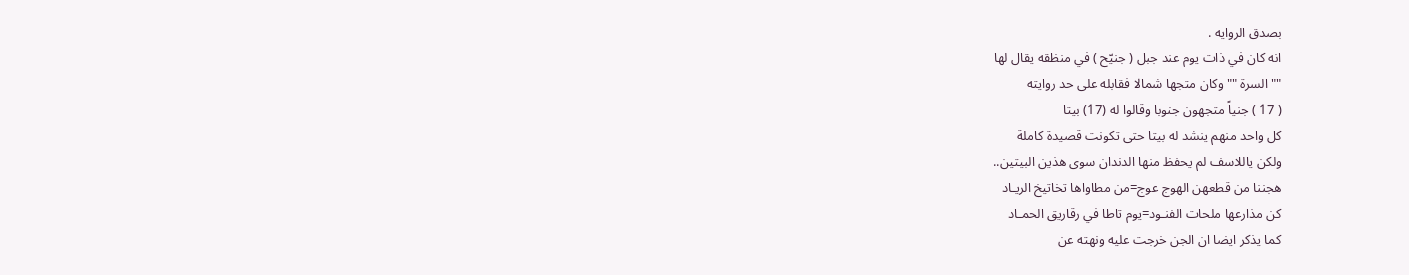بصدق الروايه .
انه كان في ذات يوم عند جبل ( جنيّح ) في منظقه يقال لها
"" السرة "" وكان متجها شمالا فقابله على حد روايته
( 17 ) جنياً متجهون جنوبا وقالوا له (17) بيتا
كل واحد منهم ينشد له بيتا حتى تكونت قصيدة كاملة
ولكن ياللاسف لم يحفظ منها الدندان سوى هذين البيتين..
هجننا من قطعهن الهوج عوج=من مطاواها تخاتيخ الريـاد
كن مذارعها ملحات الفنـود=يوم تاطا في رقاريق الحمـاد
كما يذكر ايضا ان الجن خرجت عليه ونهته عن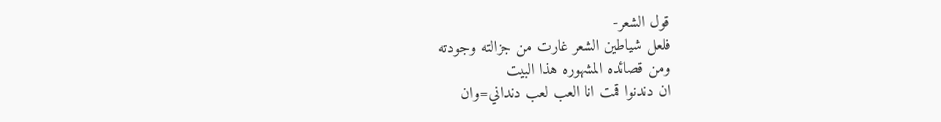قول الشعر-
فلعل شياطين الشعر غارت من جزالته وجودته
ومن قصائده المشهوره هذا البيت
ان دندنوا قمت انا العب لعب دنداني=وان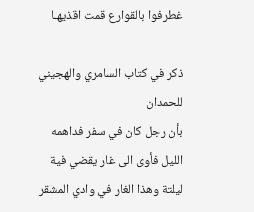غطرفوا بالقوارع قمت اقذيهـا

ذكر في كتاب السامري والهجيني للحمدان
بأن رجل كان في سفر فداهمه الليل فأوى الى غار يقضي فية ليلتة وهذا الغار في وادي المشقر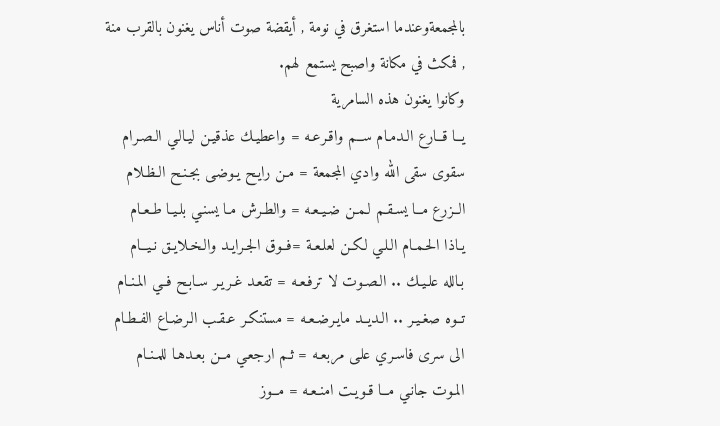بالمجمعةوعندما استغرق في نومة , أيقضة صوت أناس يغنون بالقرب منة , فمكث في مكانة واصبح يستمع لهم.
وكانوا يغنون هذه السامرية
يــا قــارع الـدمـام ســم واقـرعـه = واعطيـك عذقيـن ليـالـي الـصـرام
سقوى سقى الله وادي المجمعة = مـن رايـح يـوضـى بجـنـح الـظـلام
الــزرع مــا يسـقـم لـمـن ضـيـعـه = والطـرش مـا يسنـي بلـيـا طـعـام
يـاذا الحـمـام الـلـي لـكـن لعلـعـة =فــوق الجـرايـد والـخـلايـق نـيــام
بـالله علـيـك .. الـصـوت لا ترفـعـه = تقعـد غـريـر سـابـح فــي المـنـام
تــوه صغـيـر .. الـديــد مايـرضـعـه = مستنكـر عـقـب الـرضـاع الفـطـام
الى سرى فاسـري علـى مربعـه = ثـم ارجعـي مــن بعـدهـا للمـنـام
المـوت جانـي مــا قـويـت امنـعـه = مــوز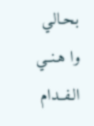بـحـالـي وا هـنــي الـفــدام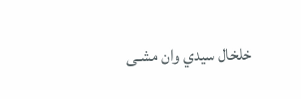خلخال سيدي وان مشـى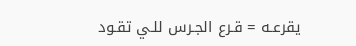يقرعـه = قـرع الجـرس للـي تقـود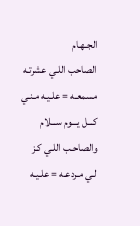الجـهـام
الصاحب اللـي عشرتـه مسمعـه = علـيـه مـنـي كـــل يـــوم ســـلام
والصاحـب اللـي كـز لـي مـردعـه = علـيـه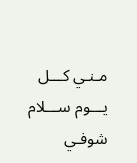مـنـي كـــل يـــوم ســـلام
شوفـي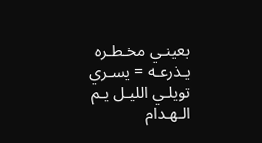بعينـي مخـطـره يـذرعـه = يسـري تويلـي الليـل يـم الـهـدام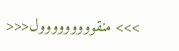>>> منقووووووووول<<<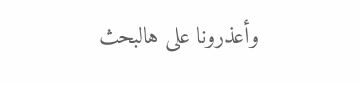وأعذرونا على هالبحث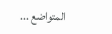المتواضع ...